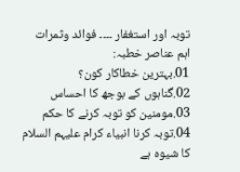توبہ اور استغفار ۔۔۔۔ فوائد وثمرات
اہم عناصر خطبہ:
01.بہترین خطاکار کون؟
02.گناہوں کے بوجھ کا احساس
03.مومنین کو توبہ کرنے کا حکم
04.توبہ کرنا انبیاء کرام علیہم السلام کا شیوہ ہے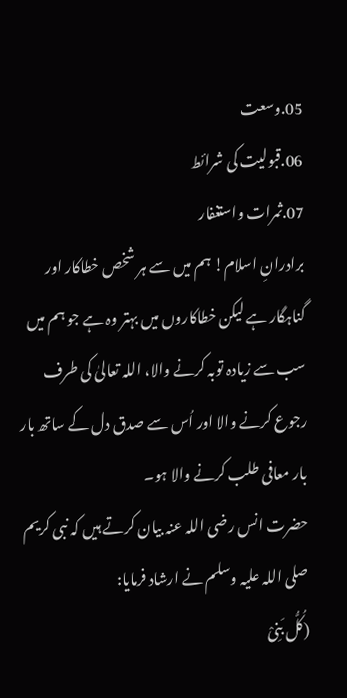05.وسعت
06.قبولیت کی شرائط
07.ثمرات واستغفار
برادرانِ اسلام! ہم میں سے ہر شخص خطاکار اور گناہگار ہے لیکن خطاکاروں میں بہتر وہ ہے جو ہم میں سب سے زیادہ توبہ کرنے والا، اللہ تعالیٰ کی طرف رجوع کرنے والا اور اُس سے صدق دل کے ساتھ بار بار معافی طلب کرنے والا ہو۔
حضرت انس رضی اللہ عنہ بیان کرتے ہیں کہ نبی کریم صلی اللہ علیہ وسلم نے ارشاد فرمایا:
(کُلُّ بَنِیْ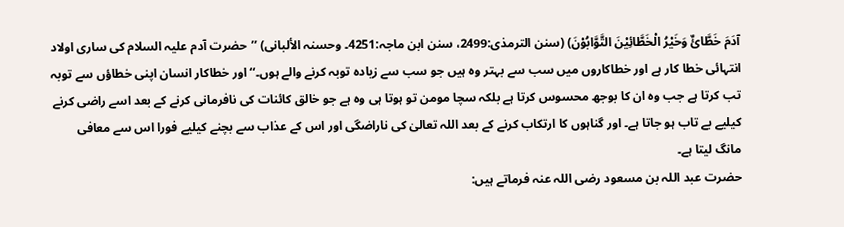آدَمَ خَطَّائٌ وَخَیْرُ الْخَطَّائِیْنَ التَّوَّابُوْنَ) (سنن الترمذی:2499، سنن ابن ماجہ:4251۔ وحسنہ الألبانی) ’’حضرت آدم علیہ السلام کی ساری اولاد انتہائی خطا کار ہے اور خطاکاروں میں سب سے بہتر وہ ہیں جو سب سے زیادہ توبہ کرنے والے ہوں۔‘‘ اور خطاکار انسان اپنی خطاؤں سے توبہ تب کرتا ہے جب وہ ان کا بوجھ محسوس کرتا ہے بلکہ سچا مومن تو ہوتا ہی وہ ہے جو خالق کائنات کی نافرمانی کرنے کے بعد اسے راضی کرنے کیليے بے تاب ہو جاتا ہے۔ اور گناہوں کا ارتکاب کرنے کے بعد اللہ تعالیٰ کی ناراضگی اور اس کے عذاب سے بچنے کیليے فورا اس سے معافی مانگ لیتا ہے۔
حضرت عبد اللہ بن مسعود رضی اللہ عنہ فرماتے ہیں: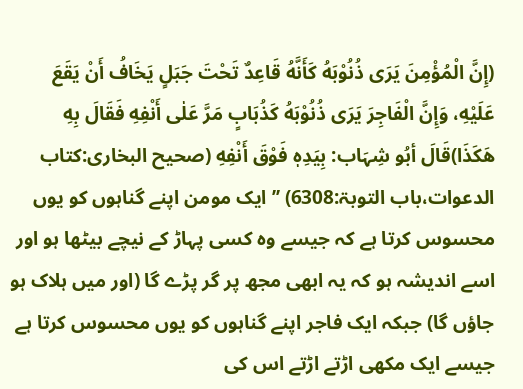(إِنَّ الْمُؤْمِنَ یَرَی ذُنُوْبَهُ کَأَنَّهُ قَاعِدٌ تَحْتَ جَبَلٍ یَخَافُ أَنْ یَقَعَ عَلَیْهِ، وَإِنَّ الْفَاجِرَ یَرَی ذُنُوْبَهُ کَذُبَابٍ مَرَّ عَلٰی أَنْفِهِ فَقَالَ بِهِ هَکَذَا)قَالَ أبُو شِہَاب: بِیَدِہٖ فَوْقَ أَنْفِهِ (صحیح البخاری:کتاب الدعوات،باب التوبۃ:6308) ’’ایک مومن اپنے گناہوں کو یوں محسوس کرتا ہے کہ جیسے وہ کسی پہاڑ کے نیچے بیٹھا ہو اور اسے اندیشہ ہو کہ یہ ابھی مجھ پر گر پڑے گا (اور میں ہلاک ہو جاؤں گا) جبکہ ایک فاجر اپنے گناہوں کو یوں محسوس کرتا ہے جیسے ایک مکھی اڑتے اڑتے اس کی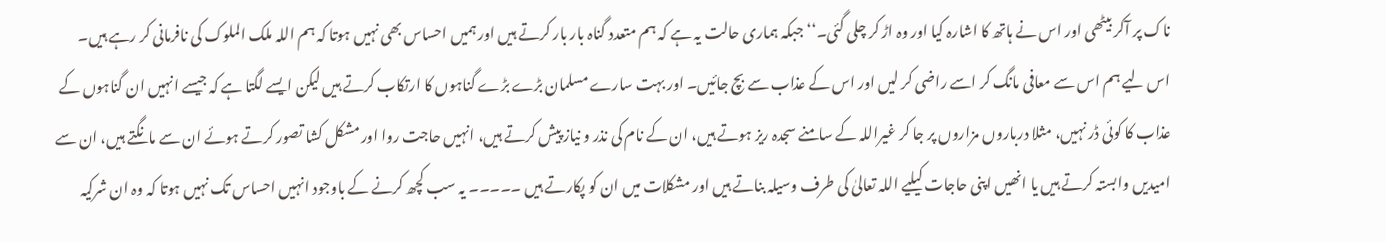ناک پر آکر بیٹھی اور اس نے ہاتھ کا اشارہ کیا اور وہ اڑ کر چلی گئی۔‘‘ جبکہ ہماری حالت یہ ہے کہ ہم متعدد گناہ بار بار کرتے ہیں اور ہمیں احساس بھی نہیں ہوتا کہ ہم اللہ ملک الملوک کی نافرمانی کر رہے ہیں۔ اس ليے ہم اس سے معافی مانگ کر اسے راضی کر لیں اور اس کے عذاب سے بچ جائیں۔ اور بہت سارے مسلمان بڑے بڑے گناہوں کا ارتکاب کرتے ہیں لیکن ایسے لگتا ہے کہ جیسے انہیں ان گناہوں کے عذاب کا کوئی ڈر نہیں، مثلا درباروں مزاروں پر جا کر غیراللہ کے سامنے سجدہ ریز ہوتے ہیں، ان کے نام کی نذر و نیاز پیش کرتے ہیں، انہیں حاجت روا اور مشکل کشا تصور کرتے ہوئے ان سے مانگتے ہیں، ان سے امیدیں وابستہ کرتے ہیں یا انھیں اپنی حاجات کیليے اللہ تعالیٰ کی طرف وسیلہ بناتے ہیں اور مشکلات میں ان کو پکارتے ہیں ۔۔۔۔۔ یہ سب کچھ کرنے کے باوجود انہیں احساس تک نہیں ہوتا کہ وہ ان شرکیہ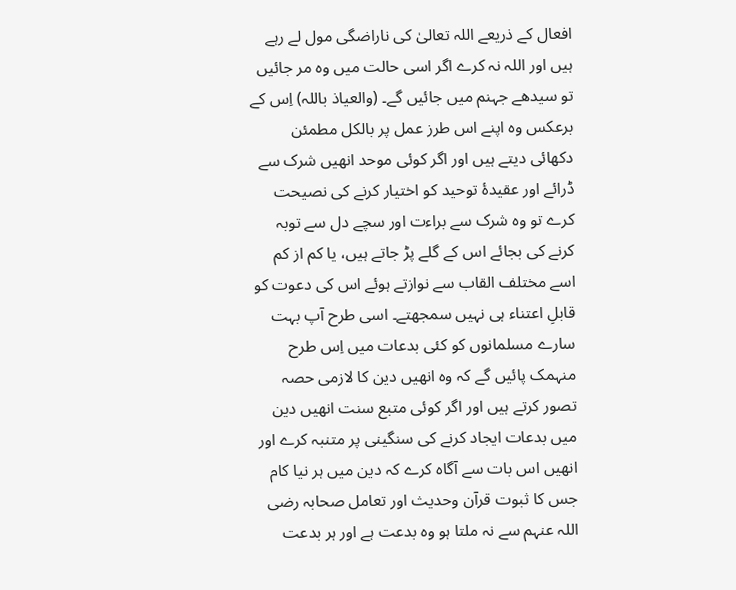افعال کے ذریعے اللہ تعالیٰ کی ناراضگی مول لے رہے ہیں اور اللہ نہ کرے اگر اسی حالت میں وہ مر جائیں تو سیدھے جہنم میں جائیں گے۔ (والعیاذ باللہ) اِس کے برعکس وہ اپنے اس طرز عمل پر بالکل مطمئن دکھائی دیتے ہیں اور اگر کوئی موحد انھیں شرک سے ڈرائے اور عقیدۂ توحید کو اختیار کرنے کی نصیحت کرے تو وہ شرک سے براءت اور سچے دل سے توبہ کرنے کی بجائے اس کے گلے پڑ جاتے ہیں، یا کم از کم اسے مختلف القاب سے نوازتے ہوئے اس کی دعوت کو قابلِ اعتناء ہی نہیں سمجھتے۔ اسی طرح آپ بہت سارے مسلمانوں کو کئی بدعات میں اِس طرح منہمک پائیں گے کہ وہ انھیں دین کا لازمی حصہ تصور کرتے ہیں اور اگر کوئی متبع سنت انھیں دین میں بدعات ایجاد کرنے کی سنگینی پر متنبہ کرے اور انھیں اس بات سے آگاہ کرے کہ دین میں ہر نیا کام جس کا ثبوت قرآن وحدیث اور تعامل صحابہ رضی اللہ عنہم سے نہ ملتا ہو وہ بدعت ہے اور ہر بدعت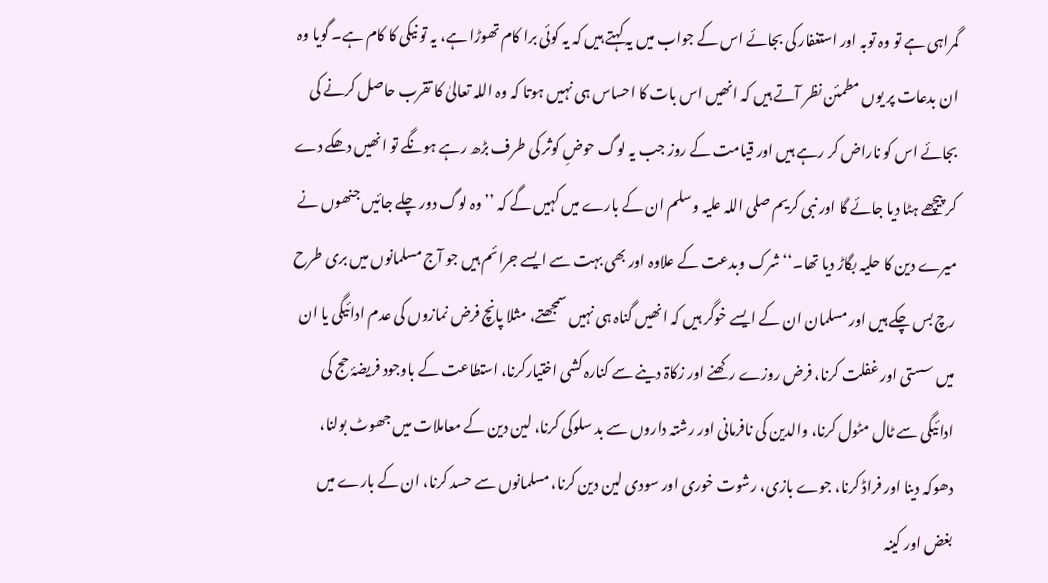گمراہی ہے تو وہ توبہ اور استغفار کی بجائے اس کے جواب میں یہ کہتے ہیں کہ یہ کوئی برا کام تھوڑا ہے، یہ تو نیکی کا کام ہے۔ گویا وہ ان بدعات پر یوں مطمئن نظر آتے ہیں کہ انھیں اس بات کا احساس ہی نہیں ہوتا کہ وہ اللہ تعالیٰ کا تقرب حاصل کرنے کی بجائے اس کو ناراض کر رہے ہیں اور قیامت کے روز جب یہ لوگ حوضِ کوثر کی طرف بڑھ رہے ہونگے تو انھیں دھکے دے کر پیچھے ہٹا دیا جائے گا اور نبی کریم صلی اللہ علیہ وسلم ان کے بارے میں کہیں گے کہ ’’وہ لوگ دور چلے جائیں جنھوں نے میرے دین کا حلیہ بگاڑ دیا تھا۔‘‘ شرک وبدعت کے علاوہ اور بھی بہت سے ایسے جرائم ہیں جو آج مسلمانوں میں بری طرح رچ بس چکے ہیں اور مسلمان ان کے ایسے خوگر ہیں کہ انھیں گناہ ہی نہیں سمجھتے، مثلا پانچ فرض نمازوں کی عدم ادائیگی یا ان میں سستی اور غفلت کرنا، فرض روزے رکھنے اور زکاۃ دینے سے کنارہ کشی اختیارکرنا، استطاعت کے باوجود فریضۂ حج کی ادائیگی سے ٹال مٹول کرنا، والدین کی نافرمانی اور رشتہ داروں سے بد سلوکی کرنا، لین دین کے معاملات میں جھوٹ بولنا، دھوکہ دینا اور فراڈ کرنا، جوے بازی، رشوت خوری اور سودی لین دین کرنا، مسلمانوں سے حسد کرنا، ان کے بارے میں بغض اور کینہ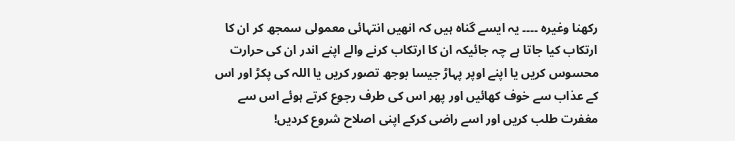رکھنا وغیرہ ۔۔۔۔ یہ ایسے گناہ ہیں کہ انھیں انتہائی معمولی سمجھ کر ان کا ارتکاب کیا جاتا ہے چہ جائیکہ ان کا ارتکاب کرنے والے اپنے اندر ان کی حرارت محسوس کریں یا اپنے اوپر پہاڑ جیسا بوجھ تصور کریں یا اللہ کی پکڑ اور اس کے عذاب سے خوف کھائیں اور پھر اس کی طرف رجوع کرتے ہوئے اس سے مغفرت طلب کریں اور اسے راضی کرکے اپنی اصلاح شروع کردیں!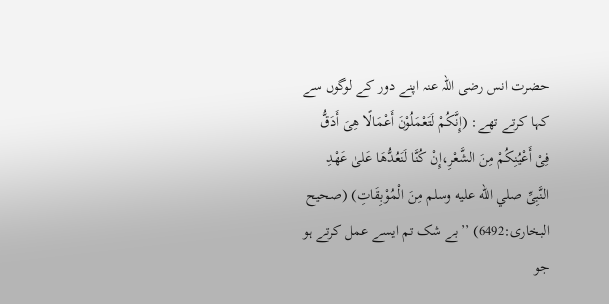حضرت انس رضی اللہ عنہ اپنے دور کے لوگوں سے کہا کرتے تھے: (إِنَّکُمْ لَتَعْمَلُوْنَ أَعْمَالًا هِیَ أَدَقُّ فِیْ أَعْیُنِکُمْ مِنَ الشَّعْرِ،إِنْ کُنَّا لَنَعُدُّهَا عَلیٰ عَهْدِ النَّبِیِّ صلي الله عليه وسلم مِنَ الْمُوْبِقَاتِ) (صحیح البخاری:6492) ’’بے شک تم ایسے عمل کرتے ہو جو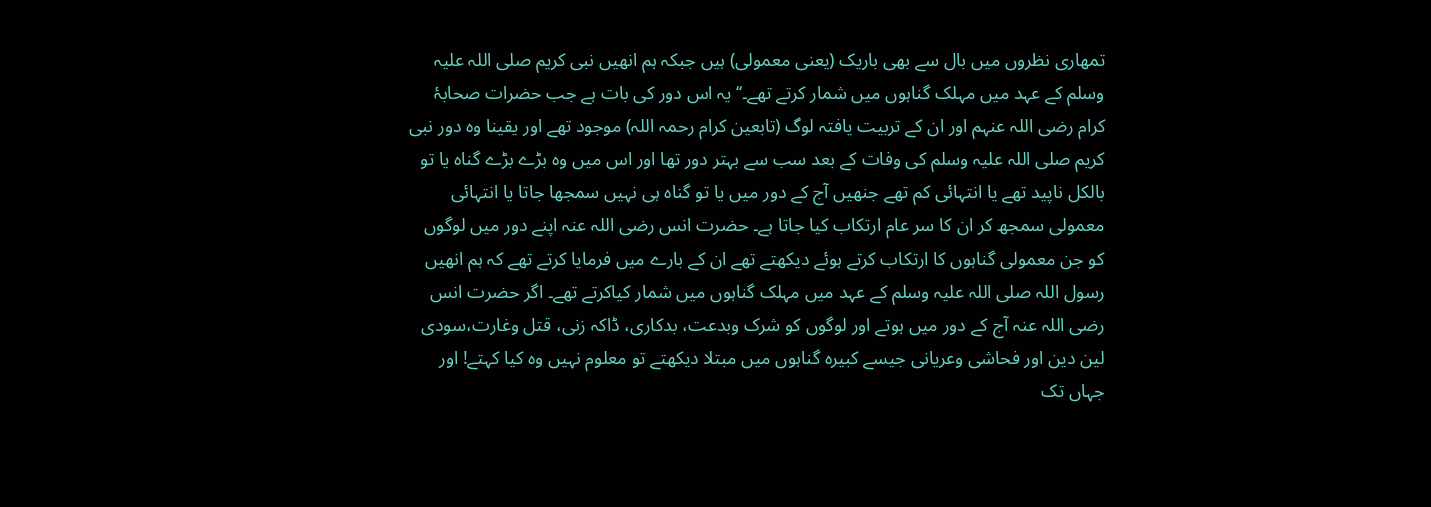تمھاری نظروں میں بال سے بھی باریک (یعنی معمولی) ہیں جبکہ ہم انھیں نبی کریم صلی اللہ علیہ وسلم کے عہد میں مہلک گناہوں میں شمار کرتے تھے۔‘‘ یہ اس دور کی بات ہے جب حضرات صحابۂ کرام رضی اللہ عنہم اور ان کے تربیت یافتہ لوگ (تابعین کرام رحمہ اللہ) موجود تھے اور یقینا وہ دور نبی کریم صلی اللہ علیہ وسلم کی وفات کے بعد سب سے بہتر دور تھا اور اس میں وہ بڑے بڑے گناہ یا تو بالکل ناپید تھے یا انتہائی کم تھے جنھیں آج کے دور میں یا تو گناہ ہی نہیں سمجھا جاتا یا انتہائی معمولی سمجھ کر ان کا سر عام ارتکاب کیا جاتا ہے۔ حضرت انس رضی اللہ عنہ اپنے دور میں لوگوں کو جن معمولی گناہوں کا ارتکاب کرتے ہوئے دیکھتے تھے ان کے بارے میں فرمایا کرتے تھے کہ ہم انھیں رسول اللہ صلی اللہ علیہ وسلم کے عہد میں مہلک گناہوں میں شمار کیاکرتے تھے۔ اگر حضرت انس رضی اللہ عنہ آج کے دور میں ہوتے اور لوگوں کو شرک وبدعت، بدکاری، ڈاکہ زنی، قتل وغارت،سودی لین دین اور فحاشی وعریانی جیسے کبیرہ گناہوں میں مبتلا دیکھتے تو معلوم نہیں وہ کیا کہتے! اور جہاں تک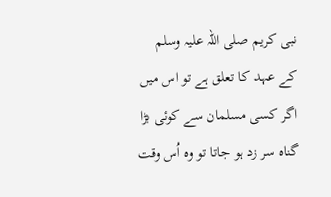نبی کریم صلی اللہ علیہ وسلم کے عہد کا تعلق ہے تو اس میں اگر کسی مسلمان سے کوئی بڑا گناہ سر زد ہو جاتا تو وہ اُس وقت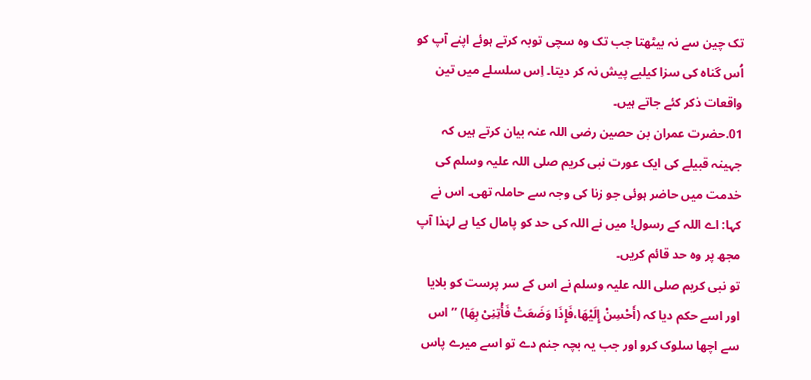تک چین سے نہ بیٹھتا جب تک وہ سچی توبہ کرتے ہوئے اپنے آپ کو اُس گناہ کی سزا کیليے پیش نہ کر دیتا۔ اِس سلسلے میں تین واقعات ذکر کئے جاتے ہیں۔
01.حضرت عمران بن حصین رضی اللہ عنہ بیان کرتے ہیں کہ جہینہ قبیلے کی ایک عورت نبی کریم صلی اللہ علیہ وسلم کی خدمت میں حاضر ہوئی جو زنا کی وجہ سے حاملہ تھی۔ اس نے کہا: اے اللہ کے رسول! میں نے اللہ کی حد کو پامال کیا ہے لہٰذا آپ مجھ پر وہ حد قائم کریں۔
تو نبی کریم صلی اللہ علیہ وسلم نے اس کے سر پرست کو بلایا اور اسے حکم دیا کہ (أَحْسِنْ إِلَیْهَا،فَإِذَا وَضَعَتْ فَأْتِنِیْ بِهَا) ’’اس سے اچھا سلوک کرو اور جب یہ بچہ جنم دے تو اسے میرے پاس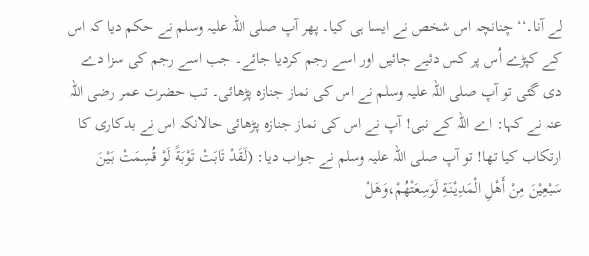لے آنا۔‘‘ چنانچہ اس شخص نے ایسا ہی کیا۔ پھر آپ صلی اللہ علیہ وسلم نے حکم دیا کہ اس کے کپڑے اُس پر کس دئیے جائیں اور اسے رجم کردیا جائے۔ جب اسے رجم کی سزا دے دی گئی تو آپ صلی اللہ علیہ وسلم نے اس کی نماز جنازہ پڑھائی۔ تب حضرت عمر رضی اللہ عنہ نے کہا: اے اللہ کے نبی! آپ نے اس کی نماز جنازہ پڑھائی حالانکہ اس نے بدکاری کا ارتکاب کیا تھا! تو آپ صلی اللہ علیہ وسلم نے جواب دیا: (لَقَدْ تَابَتْ تَوْبَةً لَوْ قُسِمَتْ بَیْنَ سَبْعِیْنَ مِنْ أَهْلِ الْمَدِیْنَةِ لَوَسِعَتْهُمْ،وَهَلْ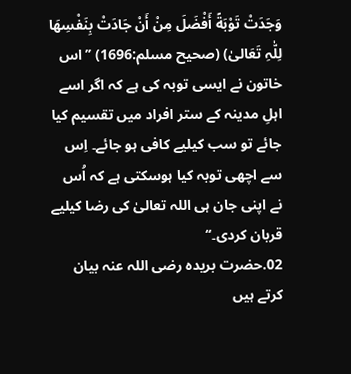وَجَدَتْ تَوْبَةً أَفْضَلَ مِنْ أَنْ جَادَتْ بِنَفْسِهَا لِلّٰہِ تَعَالیٰ) (صحیح مسلم:1696) ’’اس خاتون نے ایسی توبہ کی ہے کہ اگر اسے اہلِ مدینہ کے ستر افراد میں تقسیم کیا جائے تو سب کیليے کافی ہو جائے۔ اِس سے اچھی توبہ کیا ہوسکتی ہے کہ اُس نے اپنی جان ہی اللہ تعالیٰ کی رضا کیليے قربان کردی۔‘‘
02.حضرت بریدہ رضی اللہ عنہ بیان کرتے ہیں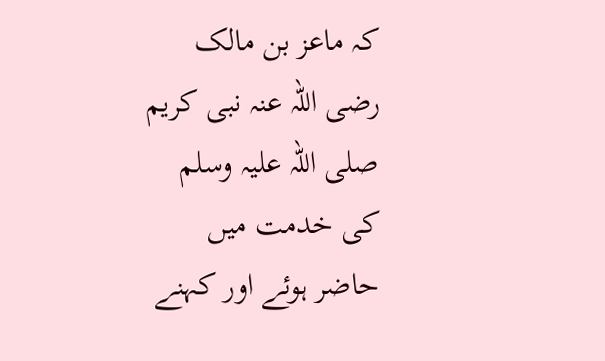کہ ماعز بن مالک رضی اللہ عنہ نبی کریم صلی اللہ علیہ وسلم کی خدمت میں حاضر ہوئے اور کہنے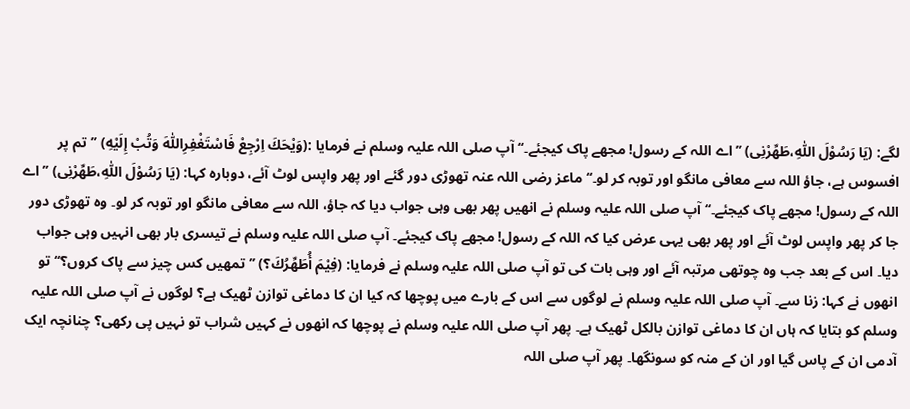لگے: (یَا رَسُوْلَ اللّٰہِ،طَهِّرْنِی) ’’اے اللہ کے رسول! مجھے پاک کیجئے۔‘‘ آپ صلی اللہ علیہ وسلم نے فرمایا :(وَیْحَكَ اِرْجِعْ فَاسْتَغْفِرِاللّٰہَ وَتُبْ إِلَیْهِ) ’’تم پر افسوس ہے، جاؤ اللہ سے معافی مانگو اور توبہ کر لو۔‘‘ ماعز رضی اللہ عنہ تھوڑی دور گئے اور پھر واپس لوٹ آئے، دوبارہ کہا: (یَا رَسُوْلَ اللّٰہِ،طَهِّرْنِی) ’’اے اللہ کے رسول! مجھے پاک کیجئے۔‘‘ آپ صلی اللہ علیہ وسلم نے انھیں پھر بھی وہی جواب دیا کہ جاؤ، اللہ سے معافی مانگو اور توبہ کر لو۔ وہ تھوڑی دور جا کر پھر واپس لوٹ آئے اور پھر بھی یہی عرض کیا کہ اللہ کے رسول! مجھے پاک کیجئے۔ آپ صلی اللہ علیہ وسلم نے تیسری بار بھی انہیں وہی جواب دیا۔ اس کے بعد جب وہ چوتھی مرتبہ آئے اور وہی بات کی تو آپ صلی اللہ علیہ وسلم نے فرمایا: (فِیْمَ أُطَهِّرُكَ؟) ’’تمھیں کس چیز سے پاک کروں؟‘‘ تو انھوں نے کہا: زنا سے۔ آپ صلی اللہ علیہ وسلم نے لوگوں سے اس کے بارے میں پوچھا کہ کیا ان کا دماغی توازن ٹھیک ہے؟ لوگوں نے آپ صلی اللہ علیہ وسلم کو بتایا کہ ہاں ان کا دماغی توازن بالکل ٹھیک ہے۔ پھر آپ صلی اللہ علیہ وسلم نے پوچھا کہ انھوں نے کہیں شراب تو نہیں پی رکھی؟ چنانچہ ایک آدمی ان کے پاس گیا اور ان کے منہ کو سونگھا۔ پھر آپ صلی اللہ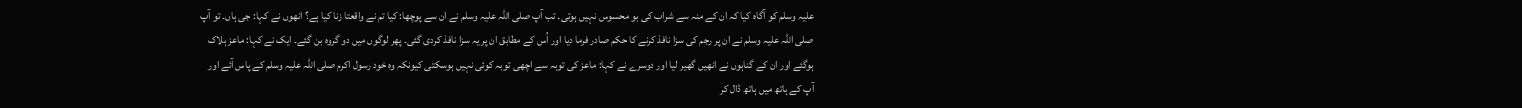علیہ وسلم کو آگاہ کیا کہ ان کے منہ سے شراب کی بو محسوس نہیں ہوتی۔ تب آپ صلی اللہ علیہ وسلم نے ان سے پوچھا: کیا تم نے واقعتا زنا کیا ہے؟ انھوں نے کہا: جی ہاں۔ تو آپ صلی اللہ علیہ وسلم نے ان پر رجم کی سزا نافذ کرنے کا حکم صادر فرما دیا اور اُس کے مطابق ان پر یہ سزا نافذ کردی گئی۔ پھر لوگوں میں دو گروہ بن گئے۔ ایک نے کہا: ماعز ہلاک ہوگئے اور ان کے گناہوں نے انھیں گھیر لیا اور دوسرے نے کہا: ماعز کی توبہ سے اچھی توبہ کوئی نہیں ہوسکتی کیونکہ وہ خود رسول اکرم صلی اللہ علیہ وسلم کے پاس آئے اور آپ کے ہاتھ میں ہاتھ ڈال کر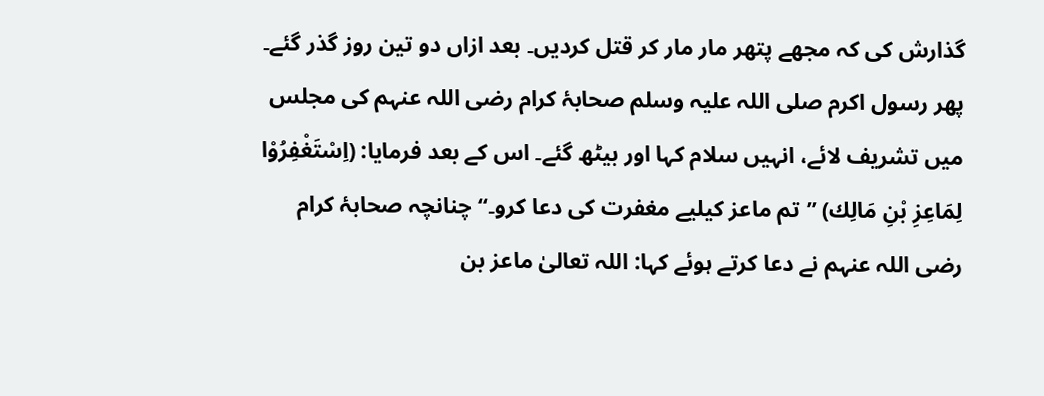گذارش کی کہ مجھے پتھر مار مار کر قتل کردیں۔ بعد ازاں دو تین روز گذر گئے۔ پھر رسول اکرم صلی اللہ علیہ وسلم صحابۂ کرام رضی اللہ عنہم کی مجلس میں تشریف لائے، انہیں سلام کہا اور بیٹھ گئے۔ اس کے بعد فرمایا: (اِسْتَغْفِرُوْا لِمَاعِزِ بْنِ مَالِك) ’’تم ماعز کیليے مغفرت کی دعا کرو۔‘‘ چنانچہ صحابۂ کرام رضی اللہ عنہم نے دعا کرتے ہوئے کہا: اللہ تعالیٰ ماعز بن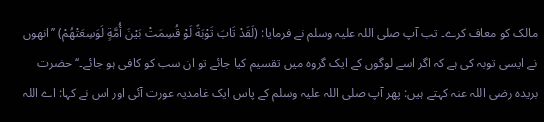مالک کو معاف کرے۔ تب آپ صلی اللہ علیہ وسلم نے فرمایا: (لَقَدْ تَابَ تَوْبَةً لَوْ قُسِمَتْ بَیْنَ أُمَّةٍ لَوَسِعَتْهُمْ) ’’انھوں نے ایسی توبہ کی ہے کہ اگر اسے لوگوں کے ایک گروہ میں تقسیم کیا جائے تو ان سب کو کافی ہو جائے۔‘‘ حضرت بریدہ رضی اللہ عنہ کہتے ہیں: پھر آپ صلی اللہ علیہ وسلم کے پاس ایک غامدیہ عورت آئی اور اس نے کہا: اے اللہ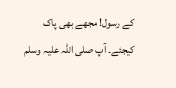کے رسول! مجھے بھی پاک کیجئے۔ آپ صلی اللہ علیہ وسلم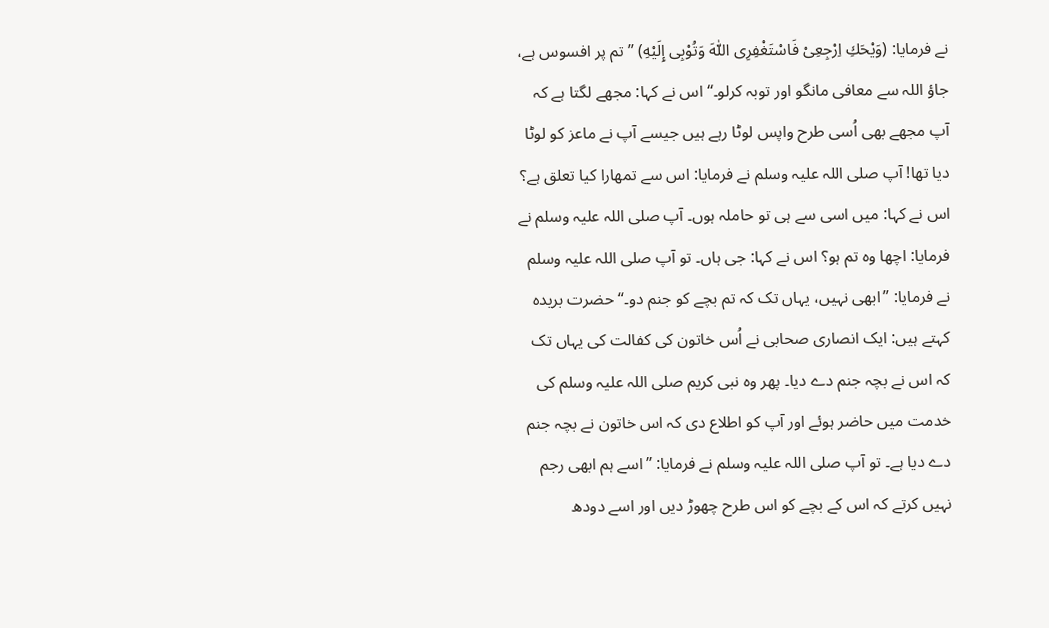نے فرمایا: (وَیْحَكِ اِرْجِعِیْ فَاسْتَغْفِرِی اللّٰہَ وَتُوْبِی إِلَیْهِ) ’’تم پر افسوس ہے، جاؤ اللہ سے معافی مانگو اور توبہ کرلو۔‘‘ اس نے کہا: مجھے لگتا ہے کہ آپ مجھے بھی اُسی طرح واپس لوٹا رہے ہیں جیسے آپ نے ماعز کو لوٹا دیا تھا! آپ صلی اللہ علیہ وسلم نے فرمایا: اس سے تمھارا کیا تعلق ہے؟ اس نے کہا: میں اسی سے ہی تو حاملہ ہوں۔ آپ صلی اللہ علیہ وسلم نے فرمایا: اچھا وہ تم ہو؟ اس نے کہا: جی ہاں۔ تو آپ صلی اللہ علیہ وسلم نے فرمایا: ’’ابھی نہیں، یہاں تک کہ تم بچے کو جنم دو۔‘‘ حضرت بریدہ کہتے ہیں: ایک انصاری صحابی نے اُس خاتون کی کفالت کی یہاں تک کہ اس نے بچہ جنم دے دیا۔ پھر وہ نبی کریم صلی اللہ علیہ وسلم کی خدمت میں حاضر ہوئے اور آپ کو اطلاع دی کہ اس خاتون نے بچہ جنم دے دیا ہے۔ تو آپ صلی اللہ علیہ وسلم نے فرمایا: ’’اسے ہم ابھی رجم نہیں کرتے کہ اس کے بچے کو اس طرح چھوڑ دیں اور اسے دودھ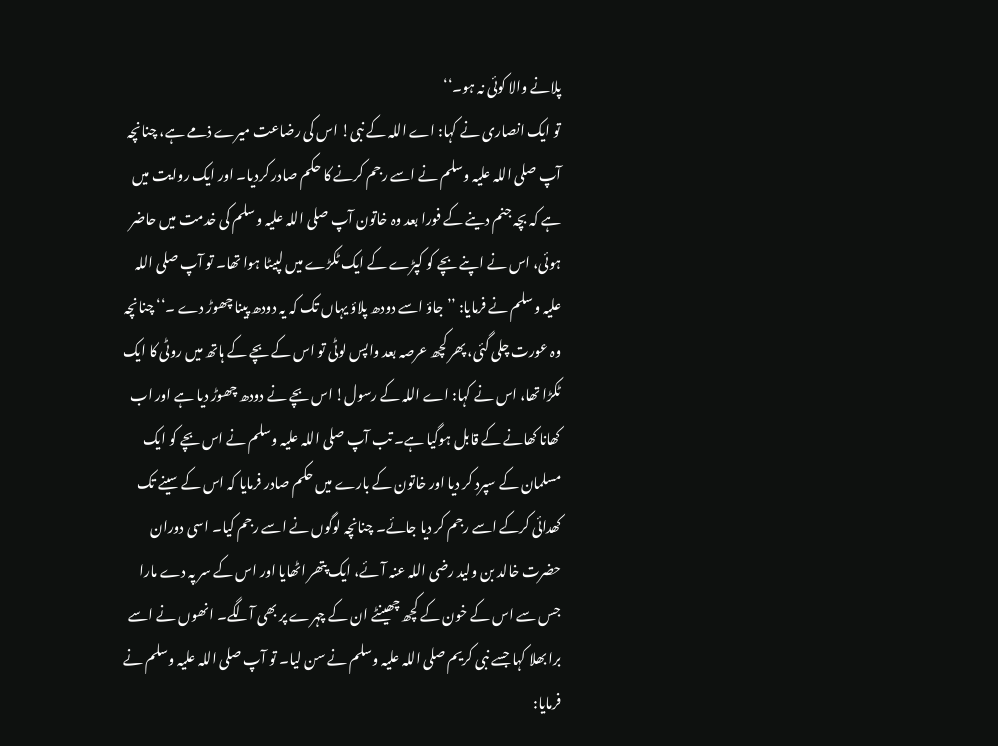پلانے والا کوئی نہ ہو۔‘‘
تو ایک انصاری نے کہا: اے اللہ کے نبی! اس کی رضاعت میرے ذمے ہے، چنانچہ آپ صلی اللہ علیہ وسلم نے اسے رجم کرنے کا حکم صادر کردیا۔ اور ایک روایت میں ہے کہ بچہ جنم دینے کے فورا بعد وہ خاتون آپ صلی اللہ علیہ وسلم کی خدمت میں حاضر ہوئی، اس نے اپنے بچے کو کپڑے کے ایک ٹکڑے میں لپیٹا ہوا تھا۔ تو آپ صلی اللہ علیہ وسلم نے فرمایا: ’’جاؤ اسے دودھ پلاؤ یہاں تک کہ یہ دودھ پینا چھوڑ دے ۔‘‘ چنانچہ وہ عورت چلی گئی، پھر کچھ عرصہ بعد واپس لوٹی تو اس کے بچے کے ہاتھ میں روٹی کا ایک ٹکڑا تھا، اس نے کہا: اے اللہ کے رسول! اس بچے نے دودھ چھوڑ دیا ہے اور اب کھانا کھانے کے قابل ہوگیا ہے۔ تب آپ صلی اللہ علیہ وسلم نے اس بچے کو ایک مسلمان کے سپرد کر دیا اور خاتون کے بارے میں حکم صادر فرمایا کہ اس کے سینے تک کھدائی کرکے اسے رجم کر دیا جائے۔ چنانچہ لوگوں نے اسے رجم کیا۔ اسی دوران حضرت خالد بن ولید رضی اللہ عنہ آئے، ایک پتھر اٹھایا اور اس کے سر پہ دے مارا جس سے اس کے خون کے کچھ چھینٹے ان کے چہرے پر بھی آلگے۔ انھوں نے اسے برا بھلا کہا جسے نبی کریم صلی اللہ علیہ وسلم نے سن لیا۔ تو آپ صلی اللہ علیہ وسلم نے فرمایا: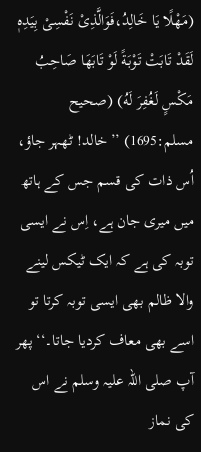(مَهْلًا یَا خَالِدُ،فَوَالَّذِیْ نَفْسِیْ بِیَدِہٖ لَقَدْ تَابَتْ تَوْبَةً لَوْ تَابَهَا صَاحِبُ مَکْسٍ لَغُفِرَ لَهُ) (صحیح مسلم:1695) ’’خالد! ٹھہر جاؤ، اُس ذات کی قسم جس کے ہاتھ میں میری جان ہے، اِس نے ایسی توبہ کی ہے کہ ایک ٹیکس لینے والا ظالم بھی ایسی توبہ کرتا تو اسے بھی معاف کردیا جاتا۔‘‘ پھر آپ صلی اللہ علیہ وسلم نے اس کی نماز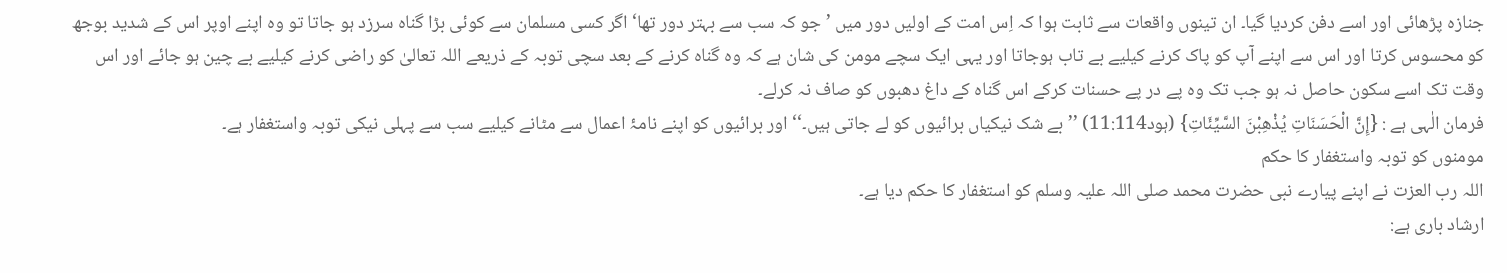جنازہ پڑھائی اور اسے دفن کردیا گیا۔ ان تینوں واقعات سے ثابت ہوا کہ اِس امت کے اولیں دور میں ’جو کہ سب سے بہتر دور تھا‘ اگر کسی مسلمان سے کوئی بڑا گناہ سرزد ہو جاتا تو وہ اپنے اوپر اس کے شدید بوجھ کو محسوس کرتا اور اس سے اپنے آپ کو پاک کرنے کیليے بے تاب ہوجاتا اور یہی ایک سچے مومن کی شان ہے کہ وہ گناہ کرنے کے بعد سچی توبہ کے ذریعے اللہ تعالیٰ کو راضی کرنے کیليے بے چین ہو جائے اور اس وقت تک اسے سکون حاصل نہ ہو جب تک وہ پے در پے حسنات کرکے اس گناہ کے داغ دھبوں کو صاف نہ کرلے۔
فرمان الٰہی ہے : {إِنَّ الْحَسَنَاتِ یُذْهِبْنَ السَّیِّئَاتِ} (ہود11:114) ’’بے شک نیکیاں برائیوں کو لے جاتی ہیں۔‘‘ اور برائیوں کو اپنے نامۂ اعمال سے مٹانے کیليے سب سے پہلی نیکی توبہ واستغفار ہے۔
مومنوں کو توبہ واستغفار کا حکم
اللہ رب العزت نے اپنے پیارے نبی حضرت محمد صلی اللہ علیہ وسلم کو استغفار کا حکم دیا ہے۔
ارشاد باری ہے: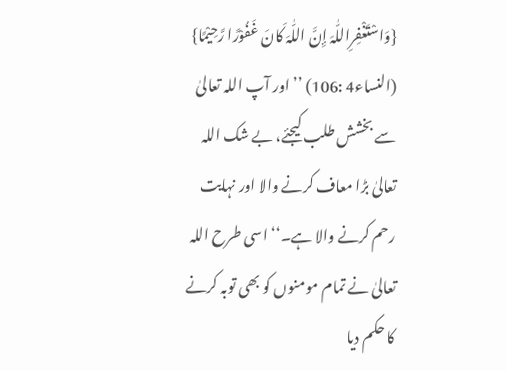{وَاسْتَغْفِرِاللّٰہَ إِنَّ اللّٰہَ کَانَ غَفُوْرًا رَّحِیْمًا} (النساء4 :106) ’’اور آپ اللہ تعالیٰ سے بخشش طلب کیجئے، بے شک اللہ تعالیٰ بڑا معاف کرنے والا اور نہایت رحم کرنے والا ہے۔‘‘ اسی طرح اللہ تعالیٰ نے تمام مومنوں کو بھی توبہ کرنے کا حکم دیا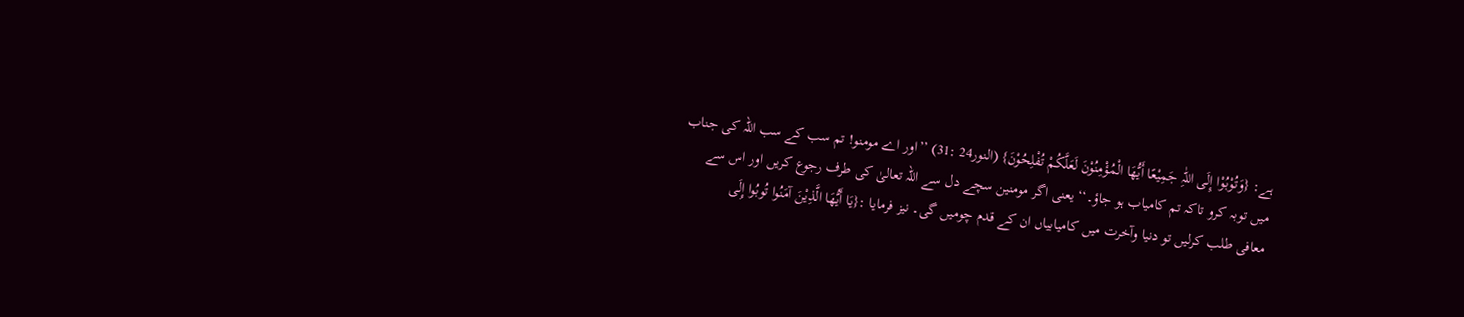ہے: {وَتُوْبُوْا إِلَی اللّٰہِ جَمِیْعًا أَیُّهَا الْمُؤْمِنُوْنَ لَعَلَّکُمْ تُفْلِحُوْنَ} (النور24 :31) ’’اور اے مومنو! تم سب کے سب اللہ کی جناب میں توبہ کرو تاکہ تم کامیاب ہو جاؤ۔‘‘ یعنی اگر مومنین سچے دل سے اللہ تعالیٰ کی طرف رجوع کریں اور اس سے معافی طلب کرلیں تو دنیا وآخرت میں کامیابیاں ان کے قدم چومیں گی۔ نیز فرمایا :{یَا أَیُّهَا الَّذِیْنَ آمَنُوا تُوبُوا إِلَی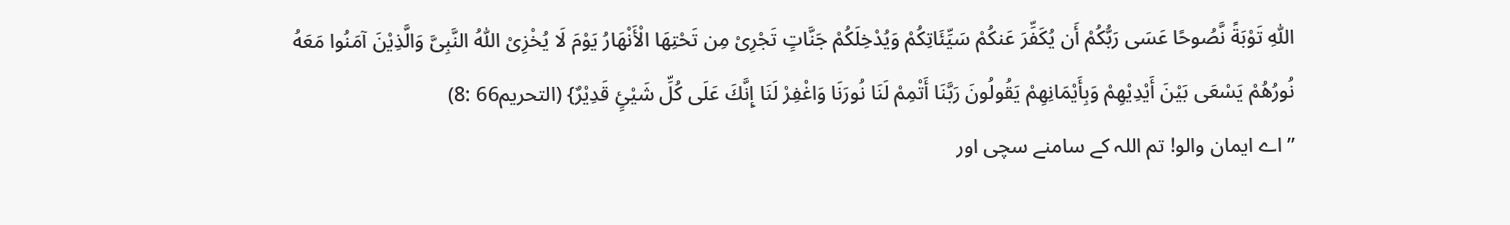اللّٰہِ تَوْبَةً نَّصُوحًا عَسَی رَبُّکُمْ أَن یُکَفِّرَ عَنکُمْ سَیِّئَاتِکُمْ وَیُدْخِلَکُمْ جَنَّاتٍ تَجْرِیْ مِن تَحْتِهَا الْأَنْهَارُ یَوْمَ لَا یُخْزِیْ اللّٰہُ النَّبِیَّ وَالَّذِیْنَ آمَنُوا مَعَهُ نُورُهُمْ یَسْعَی بَیْنَ أَیْدِیْهِمْ وَبِأَیْمَانِهِمْ یَقُولُونَ رَبَّنَا أَتْمِمْ لَنَا نُورَنَا وَاغْفِرْ لَنَا إِنَّكَ عَلَی کُلِّ شَیْئٍ قَدِیْرٌ} (التحریم66 :8)
’’اے ایمان والو! تم اللہ کے سامنے سچی اور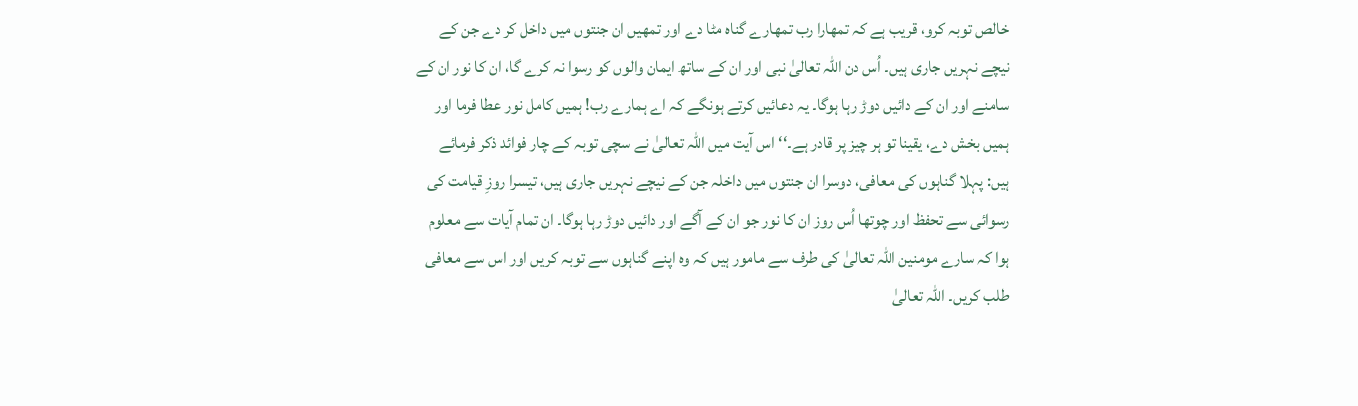خالص توبہ کرو، قریب ہے کہ تمھارا رب تمھارے گناہ مٹا دے اور تمھیں ان جنتوں میں داخل کر دے جن کے نیچے نہریں جاری ہیں۔ اُس دن اللہ تعالیٰ نبی اور ان کے ساتھ ایمان والوں کو رسوا نہ کرے گا، ان کا نور ان کے سامنے اور ان کے دائیں دوڑ رہا ہوگا۔ یہ دعائیں کرتے ہونگے کہ اے ہمارے رب! ہمیں کامل نور عطا فرما اور ہمیں بخش دے، یقینا تو ہر چیز پر قادر ہے۔‘‘ اس آیت میں اللہ تعالیٰ نے سچی توبہ کے چار فوائد ذکر فرمائے ہیں: پہلا گناہوں کی معافی، دوسرا ان جنتوں میں داخلہ جن کے نیچے نہریں جاری ہیں، تیسرا روزِ قیامت کی رسوائی سے تحفظ اور چوتھا اُس روز ان کا نور جو ان کے آگے اور دائیں دوڑ رہا ہوگا۔ ان تمام آیات سے معلوم ہوا کہ سارے مومنین اللہ تعالیٰ کی طرف سے مامور ہیں کہ وہ اپنے گناہوں سے توبہ کریں اور اس سے معافی طلب کریں۔ اللہ تعالیٰ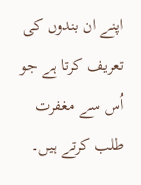اپنے ان بندوں کی تعریف کرتا ہے جو اُس سے مغفرت طلب کرتے ہیں۔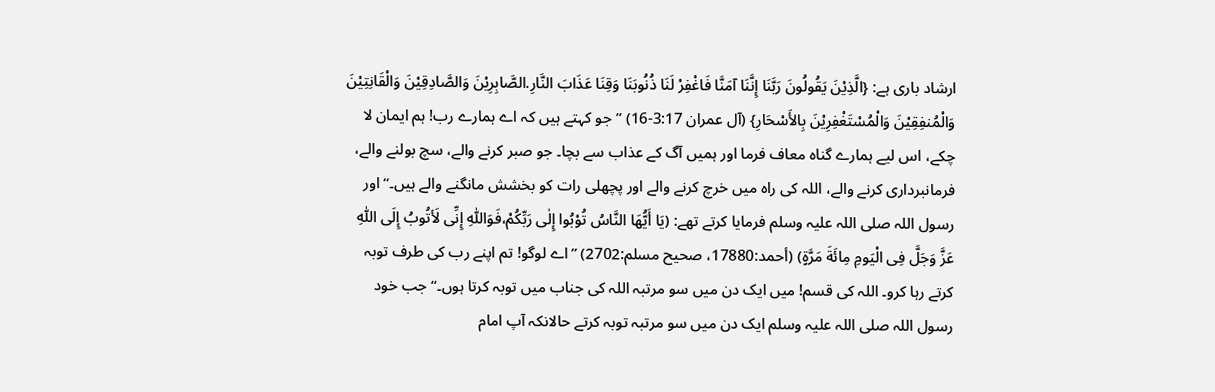ارشاد باری ہے: {الَّذِیْنَ یَقُولُونَ رَبَّنَا إِنَّنَا آمَنَّا فَاغْفِرْ لَنَا ذُنُوبَنَا وَقِنَا عَذَابَ النَّارِ.الصَّابِرِیْنَ وَالصَّادِقِیْنَ وَالْقَانِتِیْنَ وَالْمُنفِقِیْنَ وَالْمُسْتَغْفِرِیْنَ بِالأَسْحَارِ} (آل عمران 3:17-16) ’’جو کہتے ہیں کہ اے ہمارے رب! ہم ایمان لا چکے، اس ليے ہمارے گناہ معاف فرما اور ہمیں آگ کے عذاب سے بچا۔ جو صبر کرنے والے، سچ بولنے والے، فرمانبرداری کرنے والے، اللہ کی راہ میں خرچ کرنے والے اور پچھلی رات کو بخشش مانگنے والے ہیں۔‘‘ اور رسول اللہ صلی اللہ علیہ وسلم فرمایا کرتے تھے: (یَا أَیُّهَا النَّاسُ تُوْبُوا إِلٰی رَبِّکُمْ،فَوَاللّٰہِ إِنِّی لَأتُوبُ إِلَی اللّٰہِ عَزَّ وَجَلَّ فِی الْیَومِ مِائَةَ مَرَّۃٍ) (أحمد:17880، صحیح مسلم:2702) ’’اے لوگو! تم اپنے رب کی طرف توبہ کرتے رہا کرو۔ اللہ کی قسم! میں ایک دن میں سو مرتبہ اللہ کی جناب میں توبہ کرتا ہوں۔‘‘ جب خود رسول اللہ صلی اللہ علیہ وسلم ایک دن میں سو مرتبہ توبہ کرتے حالانکہ آپ امام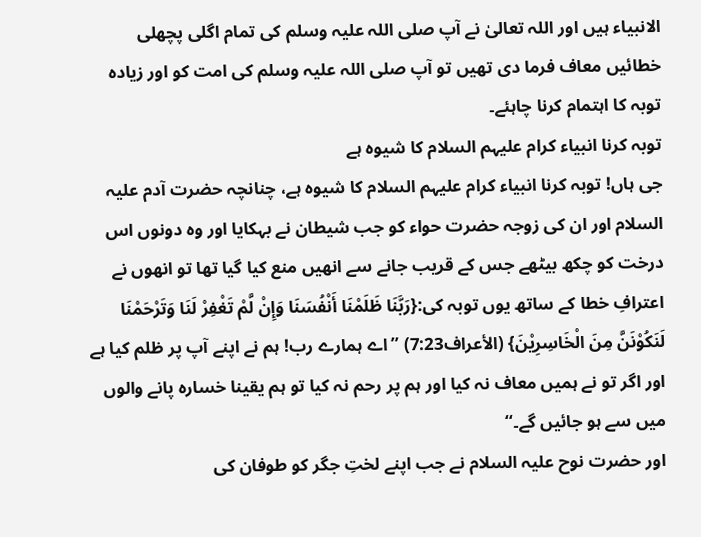الانبیاء ہیں اور اللہ تعالیٰ نے آپ صلی اللہ علیہ وسلم کی تمام اگلی پچھلی خطائیں معاف فرما دی تھیں تو آپ صلی اللہ علیہ وسلم کی امت کو اور زیادہ توبہ کا اہتمام کرنا چاہئے۔
توبہ کرنا انبیاء کرام علیہم السلام کا شیوہ ہے
جی ہاں! توبہ کرنا انبیاء کرام علیہم السلام کا شیوہ ہے، چنانچہ حضرت آدم علیہ السلام اور ان کی زوجہ حضرت حواء کو جب شیطان نے بہکایا اور وہ دونوں اس درخت کو چکھ بیٹھے جس کے قریب جانے سے انھیں منع کیا گیا تھا تو انھوں نے اعترافِ خطا کے ساتھ یوں توبہ کی:{رَبَّنَا ظَلَمْنَا أَنْفُسَنَا وَإِنْ لَّمْ تَغْفِرْ لَنَا وَتَرْحَمْنَا لَنَکُوْنَنَّ مِنَ الْخَاسِرِیْنَ} (الأعراف7:23) ’’اے ہمارے رب! ہم نے اپنے آپ پر ظلم کیا ہے اور اگر تو نے ہمیں معاف نہ کیا اور ہم پر رحم نہ کیا تو ہم یقینا خسارہ پانے والوں میں سے ہو جائیں گے۔‘‘
اور حضرت نوح علیہ السلام نے جب اپنے لختِ جگر کو طوفان کی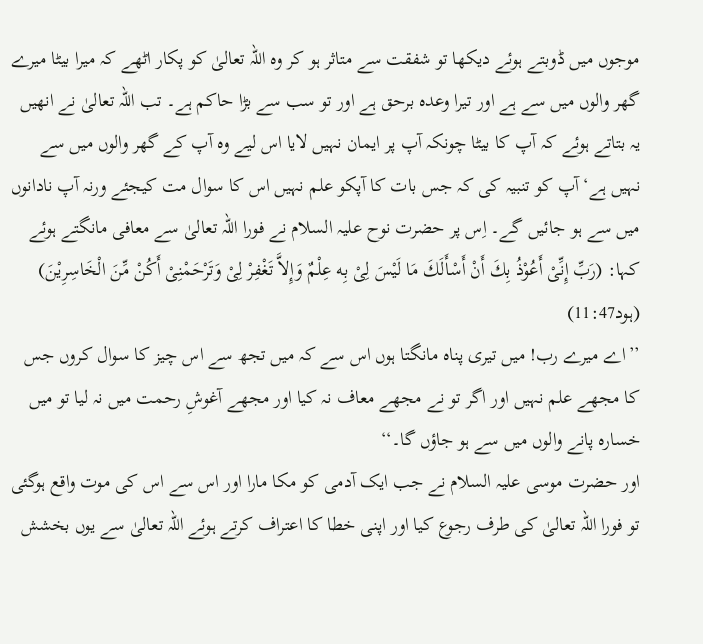موجوں میں ڈوبتے ہوئے دیکھا تو شفقت سے متاثر ہو کر وہ اللہ تعالیٰ کو پکار اٹھے کہ میرا بیٹا میرے گھر والوں میں سے ہے اور تیرا وعدہ برحق ہے اور تو سب سے بڑا حاکم ہے۔ تب اللہ تعالیٰ نے انھیں یہ بتاتے ہوئے کہ آپ کا بیٹا چونکہ آپ پر ایمان نہیں لایا اس ليے وہ آپ کے گھر والوں میں سے نہیں ہے‘ آپ کو تنبیہ کی کہ جس بات کا آپکو علم نہیں اس کا سوال مت کیجئے ورنہ آپ نادانوں میں سے ہو جائیں گے۔ اِس پر حضرت نوح علیہ السلام نے فورا اللہ تعالیٰ سے معافی مانگتے ہوئے کہا: (رَبِّ إِنِّیْ أَعُوْذُ بِكَ أَنْ أَسْأَلَكَ مَا لَیْسَ لِیْ بِه عِلْمٌ وَإِلاَّ تَغْفِرْ لِیْ وَتَرْحَمْنِیْ أَکُنْ مِّنَ الْخَاسِرِیْنَ) (ہود11:47)
’’اے میرے رب! میں تیری پناہ مانگتا ہوں اس سے کہ میں تجھ سے اس چیز کا سوال کروں جس کا مجھے علم نہیں اور اگر تو نے مجھے معاف نہ کیا اور مجھے آغوشِ رحمت میں نہ لیا تو میں خسارہ پانے والوں میں سے ہو جاؤں گا۔‘‘
اور حضرت موسی علیہ السلام نے جب ایک آدمی کو مکا مارا اور اس سے اس کی موت واقع ہوگئی تو فورا اللہ تعالیٰ کی طرف رجوع کیا اور اپنی خطا کا اعتراف کرتے ہوئے اللہ تعالیٰ سے یوں بخشش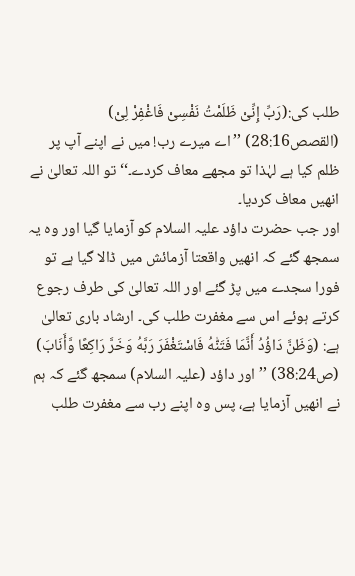طلب کی:(رَبِّ إِنِّیْ ظَلَمْتُ نَفْسِیْ فَاغْفِرْ لِیْ) (القصص28:16) ’’اے میرے رب! میں نے اپنے آپ پر ظلم کیا ہے لہٰذا تو مجھے معاف کردے۔‘‘ تو اللہ تعالیٰ نے انھیں معاف کردیا۔
اور جب حضرت داؤد علیہ السلام کو آزمایا گیا اور وہ یہ سمجھ گئے کہ انھیں واقعتا آزمائش میں ڈالا گیا ہے تو فورا سجدے میں پڑ گئے اور اللہ تعالیٰ کی طرف رجوع کرتے ہوئے اس سے مغفرت طلب کی۔ ارشاد باری تعالیٰ ہے: (وَظَنَّ دَاؤُدُ أَنَّمَا فَتَنّٰهُ فَاسْتَغْفَرَ رَبَّهُ وَخَرَّ رَاکِعًا وَّأَنَابَ) (ص38:24) ’’اور داؤد (علیہ السلام) سمجھ گئے کہ ہم نے انھیں آزمایا ہے، پس وہ اپنے رب سے مغفرت طلب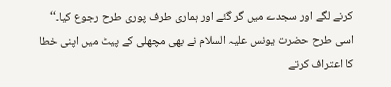کرنے لگے اور سجدے میں گر گئے اور ہماری طرف پوری طرح رجوع کیا۔‘‘
اسی طرح حضرت یونس علیہ السلام نے بھی مچھلی کے پیٹ میں اپنی خطا کا اعتراف کرتے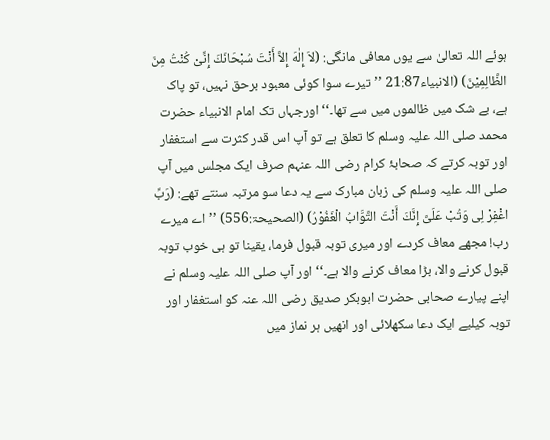ہوئے اللہ تعالیٰ سے یوں معافی مانگی: (لاَ إِلٰهَ إِلاَّ أَنْتَ سُبْحَانَكَ إِنِّیْ کُنْتُ مِنَ الظَّالِمِیْنَ) (الانبیاء21:87 ’’تیرے سوا کوئی معبود برحق نہیں، تو پاک ہے، بے شک میں ظالموں میں سے تھا۔‘‘ اورجہاں تک امام الانبیاء حضرت محمد صلی اللہ علیہ وسلم کا تعلق ہے تو آپ اس قدر کثرت سے استغفار اور توبہ کرتے کہ صحابۂ کرام رضی اللہ عنہم صرف ایک مجلس میں آپ صلی اللہ علیہ وسلم کی زبان مبارک سے یہ دعا سو مرتبہ سنتے تھے: (رَبِّ اغْفِرْ لِی وَتُبْ عَلَیَّ إِنَّكَ أَنْتَ التَّوَّابُ الْغَفُوْرُ) (الصحیحۃ:556) ’’اے میرے رب! مجھے معاف کردے اور میری توبہ قبول فرما، یقینا تو ہی خوب توبہ قبول کرنے والا، بڑا معاف کرنے والا ہے۔‘‘ اور آپ صلی اللہ علیہ وسلم نے اپنے پیارے صحابی حضرت ابوبکر صدیق رضی اللہ عنہ کو استغفار اور توبہ کیليے ایک دعا سکھلائی اور انھیں ہر نماز میں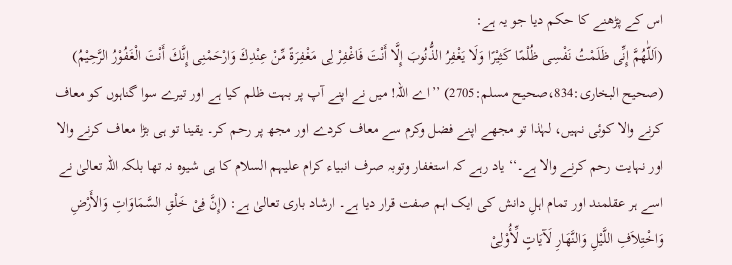اس کے پڑھنے کا حکم دیا جو یہ ہے:
(اَللّٰهُمَّ إِنِّی ظَلَمْتُ نَفْسِی ظُلْمًا کَثِیْرًا وَلَا یَغْفِرُ الذُّنُوبَ إِلَّا أَنْتَ فَاغْفِرْ لِی مَغْفِرَۃً مِّنْ عِنْدِكَ وَارْحَمْنِی إِنَّكَ أَنْتَ الْغَفُوْرُ الرَّحِیْمُ) (صحیح البخاری:834،صحیح مسلم:2705) ’’اے اللہ! میں نے اپنے آپ پر بہت ظلم کیا ہے اور تیرے سوا گناہوں کو معاف کرنے والا کوئی نہیں، لہٰذا تو مجھے اپنے فضل وکرم سے معاف کردے اور مجھ پر رحم کر۔ یقینا تو ہی بڑا معاف کرنے والا اور نہایت رحم کرنے والا ہے۔‘‘ یاد رہے کہ استغفار وتوبہ صرف انبیاء کرام علیہم السلام کا ہی شیوہ نہ تھا بلکہ اللہ تعالیٰ نے اسے ہر عقلمند اور تمام اہلِ دانش کی ایک اہم صفت قرار دیا ہے۔ ارشاد باری تعالیٰ ہے: (إِنَّ فِیْ خَلْقِ السَّمَاوَاتِ وَالأَرْضِ وَاخْتِلاَفِ اللَّیْلِ وَالنَّهَارِ لَآیَاتٍ لِّأُوْلِیْ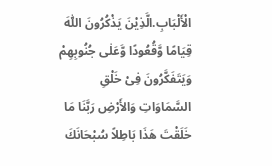الْأَلْبَابِ.الَّذِیْنَ یَذْکُرُونَ اللّٰہَ قِیَامًا وَّقُعُودًا وَّعَلٰی جُنُوبِهِمْ وَیَتَفَکَّرُونَ فِیْ خَلْقِ السَّمَاوَاتِ وَالأَرْضِ رَبَّنَا مَا خَلَقْتَ هَذَا بَاطِلاً سُبْحَانَكَ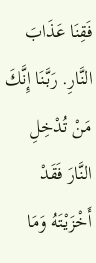فَقِنَا عَذَابَ النَّارِ. رَبَّنَا إِنَّكَ مَنْ تُدْخِلِ النَّارَ فَقَدْ أَخْزَیْتَهُ وَمَا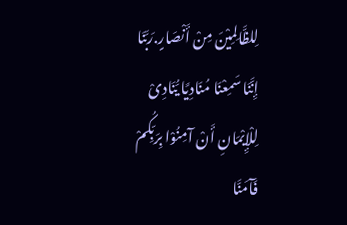لِلظَّالِمِیْنَ مِنْ أَنْصَارٍ.رَبَّنَا إِنَّنَا سَمِعْنَا مُنَادِیًا یُّنَادِیْ لِلْإِیْمَانِ أَنْ آمِنُوْا بِرَبِّکُمْ فَآمَنَّا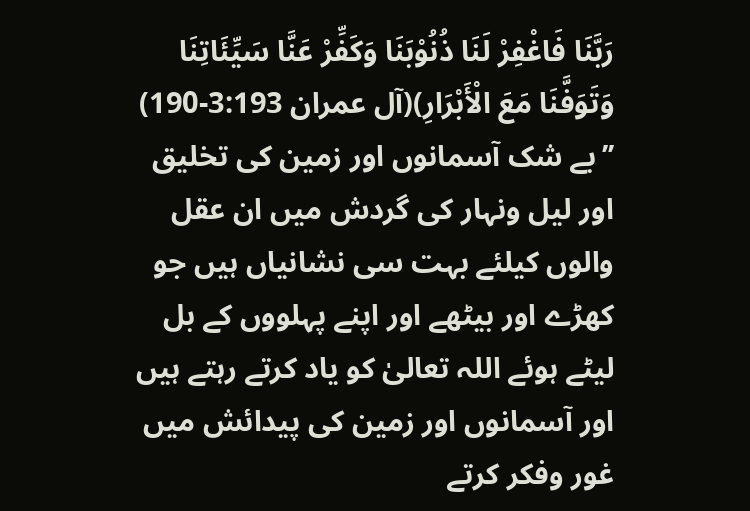رَبَّنَا فَاغْفِرْ لَنَا ذُنُوْبَنَا وَکَفِّرْ عَنَّا سَیِّئَاتِنَا وَتَوَفَّنَا مَعَ الْأَبْرَارِ)(آل عمران 3:193-190) ’’بے شک آسمانوں اور زمین کی تخلیق اور لیل ونہار کی گردش میں ان عقل والوں کیلئے بہت سی نشانیاں ہیں جو کھڑے اور بیٹھے اور اپنے پہلووں کے بل لیٹے ہوئے اللہ تعالیٰ کو یاد کرتے رہتے ہیں اور آسمانوں اور زمین کی پیدائش میں غور وفکر کرتے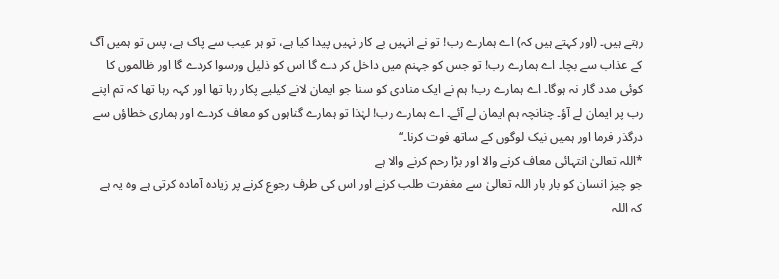رہتے ہیں۔ (اور کہتے ہیں کہ) اے ہمارے رب! تو نے انہیں بے کار نہیں پیدا کیا ہے، تو ہر عیب سے پاک ہے، پس تو ہمیں آگ کے عذاب سے بچا۔ اے ہمارے رب! تو جس کو جہنم میں داخل کر دے گا اس کو ذلیل ورسوا کردے گا اور ظالموں کا کوئی مدد گار نہ ہوگا۔ اے ہمارے رب! ہم نے ایک منادی کو سنا جو ایمان لانے کیليے پکار رہا تھا اور کہہ رہا تھا کہ تم اپنے رب پر ایمان لے آؤ۔ چنانچہ ہم ایمان لے آئے۔ اے ہمارے رب! لہٰذا تو ہمارے گناہوں کو معاف کردے اور ہماری خطاؤں سے درگذر فرما اور ہمیں نیک لوگوں کے ساتھ فوت کرنا۔‘‘
*اللہ تعالیٰ انتہائی معاف کرنے والا اور بڑا رحم کرنے والا ہے
جو چیز انسان کو بار بار اللہ تعالیٰ سے مغفرت طلب کرنے اور اس کی طرف رجوع کرنے پر زیادہ آمادہ کرتی ہے وہ یہ ہے کہ اللہ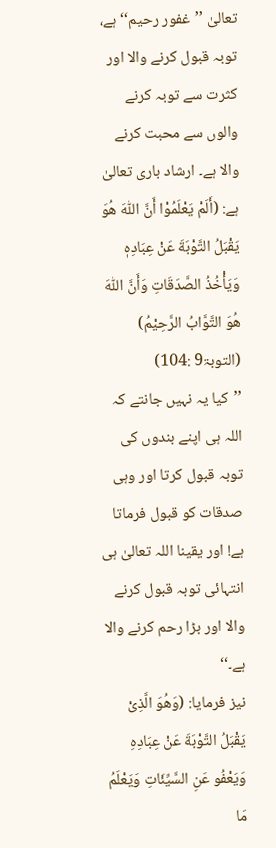تعالیٰ ’’غفور رحیم‘‘ ہے، توبہ قبول کرنے والا اور کثرت سے توبہ کرنے والوں سے محبت کرنے والا ہے۔ ارشاد باری تعالیٰ ہے: (أَلَمْ یَعْلَمُوْا أَنَّ اللّٰہَ هُوَ یَقْبَلُ التَّوْبَةَ عَنْ عِبَادِہٖ وَیَأْخُذُ الصَّدَقَاتِ وَأَنَّ اللّٰہَ هُوَ التَّوَّابُ الرَّحِیْمُ) (التوبۃ9 :104)
’’کیا یہ نہیں جانتے کہ اللہ ہی اپنے بندوں کی توبہ قبول کرتا اور وہی صدقات کو قبول فرماتا ہے! اور یقینا اللہ تعالیٰ ہی انتہائی توبہ قبول کرنے والا اور بڑا رحم کرنے والا ہے۔‘‘
نیز فرمایا: (وَهُوَ الَّذِیْ یَقْبَلُ التَّوْبَةَ عَنْ عِبَادِہِ وَیَعْفُو عَنِ السَّیِّئَاتِ وَیَعْلَمُ مَا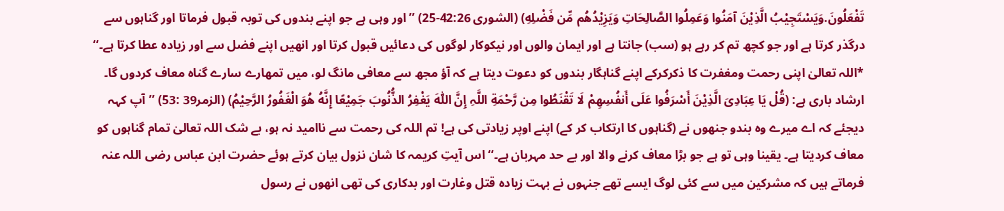تَفْعَلُونَ.وَیَسْتَجِیْبُ الَّذِیْنَ آمَنُوا وَعَمِلُوا الصَّالِحَاتِ وَیَزِیْدُهُم مِّن فَضْلِهِ) (الشوری 42:26-25) ’’اور وہی ہے جو اپنے بندوں کی توبہ قبول فرماتا اور گناہوں سے درگذر کرتا ہے اور جو کچھ تم کر رہے ہو (سب) جانتا ہے اور ایمان والوں اور نیکوکار لوگوں کی دعائیں قبول کرتا اور انھیں اپنے فضل سے اور زیادہ عطا کرتا ہے۔‘‘
*اللہ تعالیٰ اپنی رحمت ومغفرت کا ذکرکرکے اپنے گناہگار بندوں کو دعوت دیتا ہے کہ آؤ مجھ سے معافی مانگ لو، میں تمھارے سارے گناہ معاف کردوں گا۔
ارشاد باری ہے: (قُلْ یَا عِبَادِیَ الَّذِیْنَ أَسْرَفُوا عَلَی أَنفُسِهِمْ لَا تَقْنَطُوا مِن رَّحْمَةِ اللَّہِ إِنَّ اللّٰہَ یَغْفِرُ الذُّنُوبَ جَمِیْعًا إِنَّهُ هُوَ الْغَفُورُ الرَّحِیْمُ) (الزمر39 :53) ’’آپ کہہ دیجئے کہ اے میرے وہ بندو جنھوں نے (گناہوں کا ارتکاب کر کے) اپنے اوپر زیادتی کی ہے! تم اللہ کی رحمت سے ناامید نہ ہو، بے شک اللہ تعالیٰ تمام گناہوں کو معاف کردیتا ہے۔ یقینا وہی تو ہے جو بڑا معاف کرنے والا اور بے حد مہربان ہے۔‘‘ اس آیتِ کریمہ کا شان نزول بیان کرتے ہوئے حضرت ابن عباس رضی اللہ عنہ فرماتے ہیں کہ مشرکین میں سے کئی لوگ ایسے تھے جنہوں نے بہت زیادہ قتل وغارت اور بدکاری کی تھی انھوں نے رسول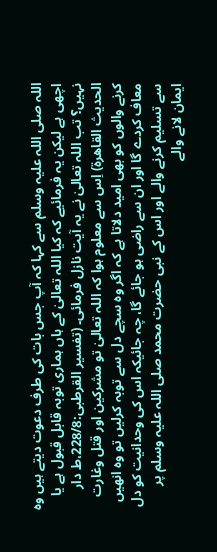اللہ صلی اللہ علیہ وسلم سے کہا کہ آپ جس بات کی طرف دعوت دیتے ہیں وہ اچھی ہے لیکن یہ فرمائیے کہ کیا اللہ تعالیٰ کے ہاں ہماری توبہ قابل قبول ہے یا نہیں؟ تب اللہ تعالیٰ نے یہ آیت نازل فرمائی۔ (تفسیر القرطبی:228/8،ط دار الحدیث القاهرۃ) اِس سے معلوم ہوا کہ اللہ تعالیٰ تو مشرکین اور قتل وغارت کرنے والوں کو بھی امید دلاتا ہے کہ اگر وہ سچے دل سے توبہ کرلیں تو وہ انھیں معاف کردے گا اور ان سے راضی ہو جائے گا، چہ جائیکہ اس کی وحدانیت کو دل سے تسلیم کرنے والے اور اس کے نبی حضرت محمد صلی اللہ علیہ وسلم پر ایمان لانے والے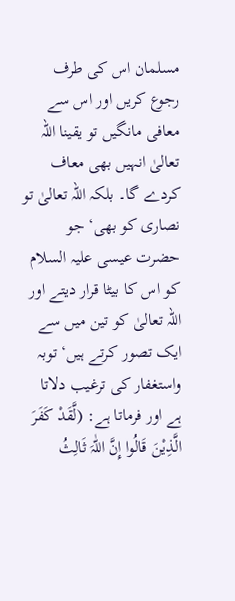مسلمان اس کی طرف رجوع کریں اور اس سے معافی مانگیں تو یقینا اللہ تعالیٰ انہیں بھی معاف کردے گا۔ بلکہ اللہ تعالیٰ تو نصاری کو بھی‘ جو حضرت عیسی علیہ السلام کو اس کا بیٹا قرار دیتے اور اللہ تعالیٰ کو تین میں سے ایک تصور کرتے ہیں‘ توبہ واستغفار کی ترغیب دلاتا ہے اور فرماتا ہے: (لَّقَدْ کَفَرَ الَّذِیْنَ قَالُوا إِنَّ اللّٰہَ ثَالِثُ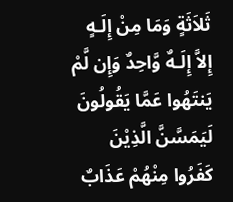ثَلاَثَةٍ وَمَا مِنْ إِلَـهٍ إِلاَّ إِلَـهٌ وَّاحِدٌ وَإِن لَّمْ یَنتَهُوا عَمَّا یَقُولُونَ لَیَمَسَّنَّ الَّذِیْنَ کَفَرُوا مِنْهُمْ عَذَابٌ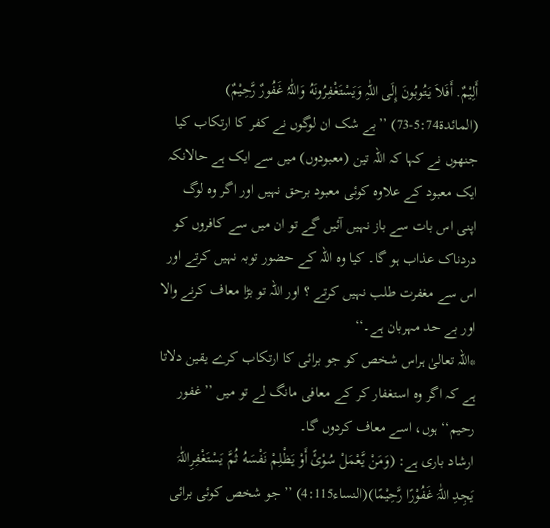أَلِیْمٌ. أَفَلاَ یَتُوبُونَ إِلَی اللّٰہِ وَیَسْتَغْفِرُونَهُ وَاللّٰہُ غَفُورٌ رَّحِیْمٌ) (المائدۃ5:74-73) ’’بے شک ان لوگوں نے کفر کا ارتکاب کیا جنھوں نے کہا کہ اللہ تین (معبودوں) میں سے ایک ہے حالانکہ ایک معبود کے علاوہ کوئی معبود برحق نہیں اور اگر وہ لوگ اپنی اس بات سے باز نہیں آئیں گے تو ان میں سے کافروں کو دردناک عذاب ہو گا۔ کیا وہ اللہ کے حضور توبہ نہیں کرتے اور اس سے مغفرت طلب نہیں کرتے ؟ اور اللہ تو بڑا معاف کرنے والا اور بے حد مہربان ہے۔‘‘
*اللہ تعالیٰ ہراس شخص کو جو برائی کا ارتکاب کرے یقین دلاتا ہے کہ اگر وہ استغفار کر کے معافی مانگ لے تو میں ’’غفور رحیم‘‘ ہوں، اسے معاف کردوں گا۔
ارشاد باری ہے: (وَمَنْ یَّعْمَلْ سُوْئً أَوْ یَظْلِمْ نَفْسَهُ ثُمَّ یَسْتَغْفِرِاللّٰہَ یَجِدِ اللّٰہَ غَفُوْرًا رَّحِیْمًا)(النساء4:115) ’’جو شخص کوئی برائی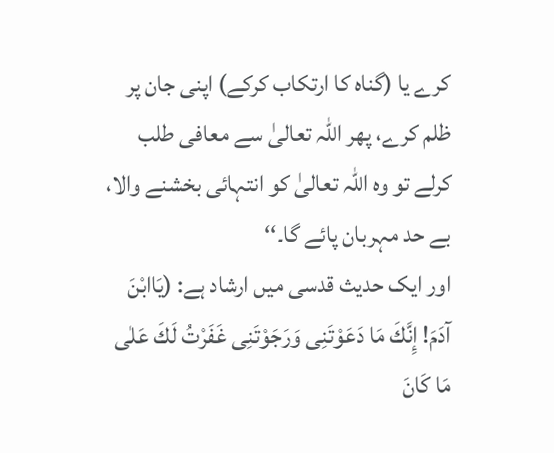کرے یا (گناہ کا ارتکاب کرکے) اپنی جان پر ظلم کرے، پھر اللہ تعالیٰ سے معافی طلب کرلے تو وہ اللہ تعالیٰ کو انتہائی بخشنے والا، بے حد مہربان پائے گا۔‘‘
اور ایک حدیث قدسی میں ارشاد ہے: (یَاابْنَ آدَمَ! إِنَّكَ مَا دَعَوْتَنِی وَرَجَوْتَنِی غَفَرْتُ لَكَ عَلٰی مَا کَانَ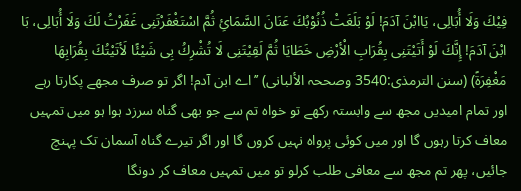فِیْكَ وَلَا أُبَالِی، یَاابْنَ آدَمَ! لَوْ بَلَغَتْ ذُنُوْبُكَ عَنَانَ السَّمَائِ ثُمَّ اسْتَغْفَرْتَنِی غَفَرْتُ لَكَ وَلَا أُبَالِی، بَا ابْنَ آدَمَ! إِنَّكَ لَوْ أَتَیْتَنِی بِقُرَابِ الْأرْضِ خَطَایَا ثُمَّ لَقِیْتَنِی لَا تُشْرِكُ بِی شَیْئًا لَأتَیْتُكَ بِقُرَابِهَا مَغْفِرَۃً) (سنن الترمذی:3540 وصححہ الألبانی) ’’اے ابن آدم! اگر تو صرف مجھے پکارتا رہے اور تمام امیدیں مجھ سے وابستہ رکھے تو خواہ تم سے جو بھی گناہ سرزد ہوا ہو میں تمہیں معاف کرتا رہوں گا اور میں کوئی پرواہ نہیں کروں گا اور اگر تیرے گناہ آسمان تک پہنچ جائیں، پھر تم مجھ سے معافی طلب کرلو تو میں تمہیں معاف کر دونگا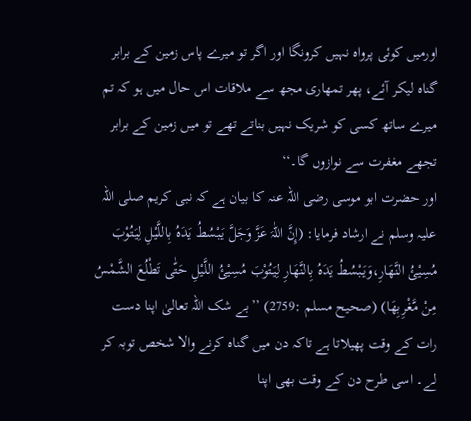اورمیں کوئی پرواہ نہیں کرونگا اور اگر تو میرے پاس زمین کے برابر گناہ لیکر آئے، پھر تمھاری مجھ سے ملاقات اس حال میں ہو کہ تم میرے ساتھ کسی کو شریک نہیں بناتے تھے تو میں زمین کے برابر تجھے مغفرت سے نوازوں گا۔‘‘
اور حضرت ابو موسی رضی اللہ عنہ کا بیان ہے کہ نبی کریم صلی اللہ علیہ وسلم نے ارشاد فرمایا: (إِنَّ اللّٰہَ عَزَّ وَجَلَّ یَبْسُطُ یَدَہُ بِاللَّیْلِ لِیَتُوْبَ مُسِیْئُ النَّهَارِ،وَیَبْسُطُ یَدَہُ بِالنَّهَارِ لِیَتُوْبَ مُسِیْئُ اللَّیْلِ حَتّٰی تَطْلُعَ الشَّمْسُ مِنْ مَّغْرِبِهَا) (صحیح مسلم :2759) ’’بے شک اللہ تعالیٰ اپنا دست رات کے وقت پھیلاتا ہے تاکہ دن میں گناہ کرنے والا شخص توبہ کر لے۔ اسی طرح دن کے وقت بھی اپنا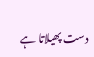دست پھیلاتا ہے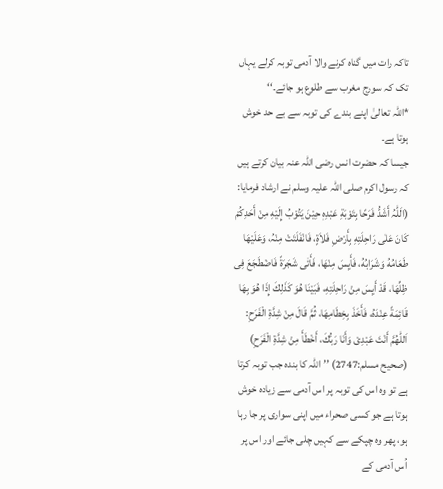تاکہ رات میں گناہ کرنے والا آدمی توبہ کرلے یہاں تک کہ سورج مغرب سے طلوع ہو جائے۔‘‘
*اللہ تعالیٰ اپنے بندے کی توبہ سے بے حد خوش ہوتا ہے۔
جیسا کہ حضرت انس رضی اللہ عنہ بیان کرتے ہیں کہ رسول اکرم صلی اللہ علیہ وسلم نے ارشاد فرمایا: (الَلّٰہُ أَشَدُّ فَرَحًا بِتَوْبَةِ عَبْدِہٖ حِیْنَ یَتُوْبُ إِلَیْهِ مِنْ أَحَدِکُمْ کَانَ عَلٰی رَاحِلَتِهِ بِأَرْضِ فَلاَۃٍ، فَانْفَلَتَتْ مِنْہُ، وَعَلَیْهَا طَعَامُهُ وَشَرَابُهُ، فَأَیِسَ مِنْهَا، فَأَتٰی شَجَرَۃً فَاضْطَجَعَ فِی ظِلِّهَا، قَدْ أَیِسَ مِنْ رَاحِلَتِهِ، فَبَیْنَا هُوَ کَذَلِكَ إِذَا هُوَ بِهَا قَائِمَةً عِنْدَہُ، فَأَخَذَ بِخِطَامِهَا، ثُمَّ قَالَ مِنْ شِدَّۃِ الْفَرَحِ: اَللّٰهُمَّ أَنْتَ عَبْدِیْ وَأَنَا رَبُّكَ، أَخْطَأَ مِنْ شِدَّۃِ الْفَرَحِ) (صحیح مسلم:2747) ’’اللہ کا بندہ جب توبہ کرتا ہے تو وہ اس کی توبہ پر اس آدمی سے زیادہ خوش ہوتا ہے جو کسی صحراء میں اپنی سواری پر جا رہا ہو، پھر وہ چپکے سے کہیں چلی جائے اور اس پر اُس آدمی کے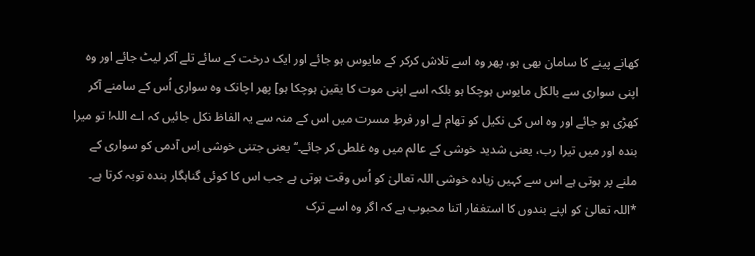کھانے پینے کا سامان بھی ہو، پھر وہ اسے تلاش کرکر کے مایوس ہو جائے اور ایک درخت کے سائے تلے آکر لیٹ جائے اور وہ اپنی سواری سے بالکل مایوس ہوچکا ہو بلکہ اسے اپنی موت کا یقین ہوچکا ہو] پھر اچانک وہ سواری اُس کے سامنے آکر کھڑی ہو جائے اور وہ اس کی نکیل کو تھام لے اور فرطِ مسرت میں اس کے منہ سے یہ الفاظ نکل جائیں کہ اے اللہ! تو میرا بندہ اور میں تیرا رب، یعنی شدید خوشی کے عالم میں وہ غلطی کر جائے۔‘‘ یعنی جتنی خوشی اِس آدمی کو سواری کے ملنے پر ہوتی ہے اس سے کہیں زیادہ خوشی اللہ تعالیٰ کو اُس وقت ہوتی ہے جب اس کا کوئی گناہگار بندہ توبہ کرتا ہے۔
*اللہ تعالیٰ کو اپنے بندوں کا استغفار اتنا محبوب ہے کہ اگر وہ اسے ترک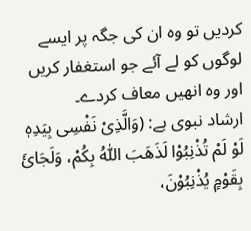کردیں تو وہ ان کی جگہ پر ایسے لوگوں کو لے آئے جو استغفار کریں اور وہ انھیں معاف کردے۔
ارشاد نبوی ہے: (وَالَّذِیْ نَفْسِی بِیَدِہٖ لَوْ لَمْ تُذْنِبُوْا لَذَهَبَ اللّٰہُ بِکُمْ، وَلَجَائَ بِقَوْمٍ یُذْنِبُوْنَ،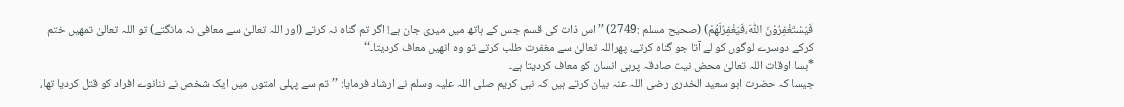فَیَسْتَغْفِرُوْنَ اللّٰہَ،فَیَغْفِرُلَهُمْ) (صحیح مسلم :2749) ’’اس ذات کی قسم جس کے ہاتھ میں میری جان ہے! اگر تم گناہ نہ کرتے (اور اللہ تعالیٰ سے معافی نہ مانگتے) تو اللہ تعالیٰ تمھیں ختم کرکے دوسرے لوگوں کو لے آتا جو گناہ کرتے، پھراللہ تعالیٰ سے مغفرت طلب کرتے تو وہ انھیں معاف کردیتا۔‘‘
*بسا اوقات اللہ تعالیٰ محض نیت صادقہ پرہی انسان کو معاف کردیتا ہے۔
جیسا کہ حضرت ابو سعید الخدری رضی اللہ عنہ بیان کرتے ہیں کہ نبی کریم صلی اللہ علیہ وسلم نے ارشاد فرمایا: ’’تم سے پہلی امتوں میں ایک شخص نے ننانوے افراد کو قتل کردیا تھا،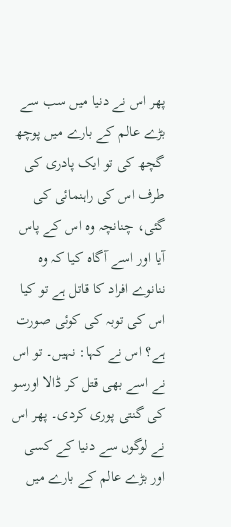پھر اس نے دنیا میں سب سے بڑے عالم کے بارے میں پوچھ گچھ کی تو ایک پادری کی طرف اس کی راہنمائی کی گئی، چنانچہ وہ اس کے پاس آیا اور اسے آگاہ کیا کہ وہ ننانوے افراد کا قاتل ہے تو کیا اس کی توبہ کی کوئی صورت ہے؟ اس نے کہا: نہیں۔ تو اس نے اسے بھی قتل کر ڈالا اورسو کی گنتی پوری کردی۔ پھر اس نے لوگوں سے دنیا کے کسی اور بڑے عالم کے بارے میں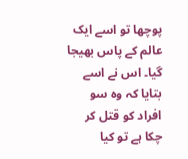پوچھا تو اسے ایک عالم کے پاس بھیجا گیا۔ اس نے اسے بتایا کہ وہ سو افراد کو قتل کر چکا ہے تو کیا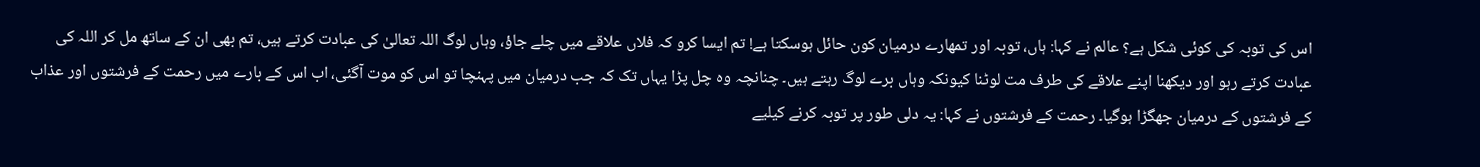اس کی توبہ کی کوئی شکل ہے؟ عالم نے کہا: ہاں، توبہ اور تمھارے درمیان کون حائل ہوسکتا ہے! تم ایسا کرو کہ فلاں علاقے میں چلے جاؤ، وہاں لوگ اللہ تعالیٰ کی عبادت کرتے ہیں، تم بھی ان کے ساتھ مل کر اللہ کی عبادت کرتے رہو اور دیکھنا اپنے علاقے کی طرف مت لوٹنا کیونکہ وہاں برے لوگ رہتے ہیں۔ چنانچہ وہ چل پڑا یہاں تک کہ جب درمیان میں پہنچا تو اس کو موت آگئی، اب اس کے بارے میں رحمت کے فرشتوں اور عذاب کے فرشتوں کے درمیان جھگڑا ہوگیا۔ رحمت کے فرشتوں نے کہا: یہ دلی طور پر توبہ کرنے کیليے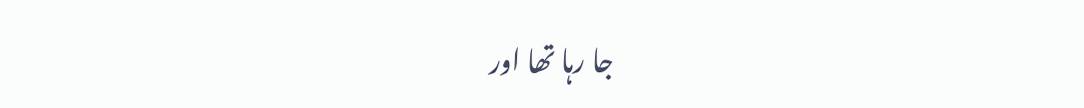جا رہا تھا اور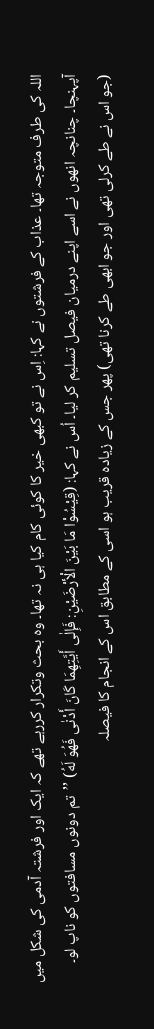اللہ کی طرف متوجہ تھا۔ عذاب کے فرشتوں نے کہا: اِس نے تو کبھی خیر کا کوئی کام کیا ہی نہ تھا۔ وہ بحث وتکرار کررہے تھے کہ ایک اور فرشتہ آدمی کی شکل میں آپہنچا۔ چنانچہ انھوں نے اسے اپنے درمیان فیصل تسلیم کر لیا۔ اُس نے کہا: (قِیْسُوْا مَا بَیْنَ الْأرْضَیْنِ: فَإِلٰی أَیَّتِهِمَا کَانَ أَدْنٰی فَهُوَ لَهُ) ’’تم دونوں مسافتوں کو ناپ لو۔ (جو اس نے طے کرلی تھی اور جو ابھی طے کرنا تھی) پھر جس کے زیادہ قریب ہو اسی کے مطابق اس کے انجام کا فیصلہ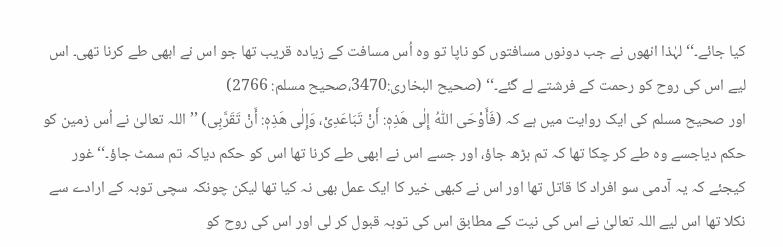کیا جائے۔‘‘ لہٰذا انھوں نے جب دونوں مسافتوں کو ناپا تو وہ اُس مسافت کے زیادہ قریب تھا جو اس نے ابھی طے کرنا تھی۔ اس ليے اس کی روح کو رحمت کے فرشتے لے گئے۔‘‘ (صحیح البخاری:3470،صحیح مسلم: 2766)
اور صحیح مسلم کی ایک روایت میں ہے کہ (فَأَوْحَی اللّٰہُ إِلٰی هَذِہٖ: أَنْ تَبَاعَدِیْ، وَإِلٰی هَذِہٖ: أَنْ تَقَرَّبِی) ’’اللہ تعالیٰ نے اُس زمین کو حکم دیاجسے وہ طے کر چکا تھا کہ تم بڑھ جاؤ، اور جسے اس نے ابھی طے کرنا تھا اس کو حکم دیاکہ تم سمٹ جاؤ۔‘‘ غور کیجئے کہ یہ آدمی سو افراد کا قاتل تھا اور اس نے کبھی خیر کا ایک عمل بھی نہ کیا تھا لیکن چونکہ سچی توبہ کے ارادے سے نکلا تھا اس ليے اللہ تعالیٰ نے اس کی نیت کے مطابق اس کی توبہ قبول کر لی اور اس کی روح کو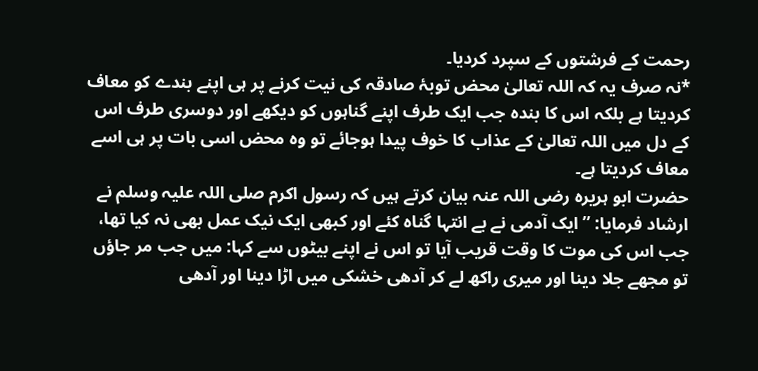رحمت کے فرشتوں کے سپرد کردیا۔
*نہ صرف یہ کہ اللہ تعالیٰ محض توبۂ صادقہ کی نیت کرنے پر ہی اپنے بندے کو معاف کردیتا ہے بلکہ اس کا بندہ جب ایک طرف اپنے گناہوں کو دیکھے اور دوسری طرف اس کے دل میں اللہ تعالیٰ کے عذاب کا خوف پیدا ہوجائے تو وہ محض اسی بات پر ہی اسے معاف کردیتا ہے۔
حضرت ابو ہریرہ رضی اللہ عنہ بیان کرتے ہیں کہ رسول اکرم صلی اللہ علیہ وسلم نے ارشاد فرمایا: ’’ایک آدمی نے بے انتہا گناہ کئے اور کبھی ایک نیک عمل بھی نہ کیا تھا، جب اس کی موت کا وقت قریب آیا تو اس نے اپنے بیٹوں سے کہا: میں جب مر جاؤں تو مجھے جلا دینا اور میری راکھ لے کر آدھی خشکی میں اڑا دینا اور آدھی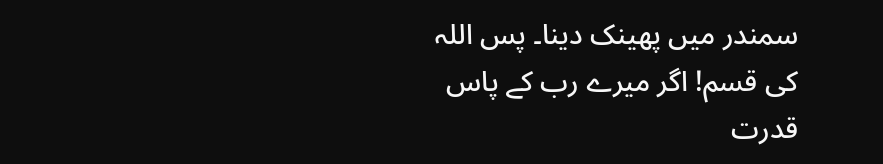سمندر میں پھینک دینا۔ پس اللہ کی قسم! اگر میرے رب کے پاس قدرت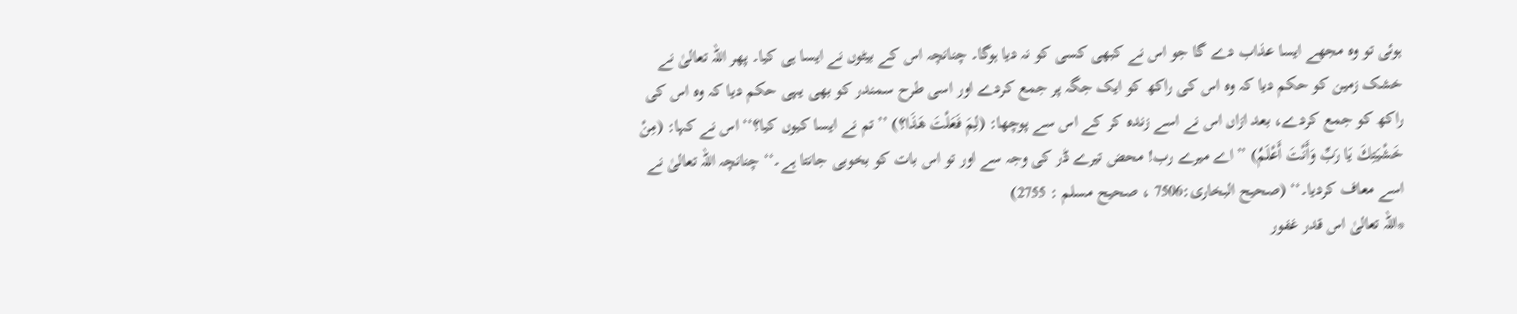ہوئی تو وہ مجھے ایسا عذاب دے گا جو اس نے کبھی کسی کو نہ دیا ہوگا۔ چنانچہ اس کے بیٹوں نے ایسا ہی کیا۔ پھر اللہ تعالیٰ نے خشک زمین کو حکم دیا کہ وہ اس کی راکھ کو ایک جگہ پر جمع کردے اور اسی طرح سمندر کو بھی یہی حکم دیا کہ وہ اس کی راکھ کو جمع کردے، بعد ازاں اس نے اسے زندہ کر کے اس سے پوچھا: (لِمَ فَعَلْتَ هَذَا؟) ’’تم نے ایسا کیوں کیا؟‘‘ اس نے کہا: (مِنْ خَشْیَتِكَ یَا رَبِّ وَأَنْتَ أَعْلَمُ) ’’اے میرے رب! محض تیرے ڈر کی وجہ سے اور تو اس بات کو بخوبی جانتا ہے۔‘‘ چنانچہ اللہ تعالیٰ نے اسے معاف کردیا۔‘‘ (صحیح البخاری:7506 ، صحیح مسلم : 2755)
*اللہ تعالیٰ اس قدر غفور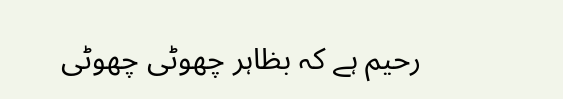رحیم ہے کہ بظاہر چھوٹی چھوٹی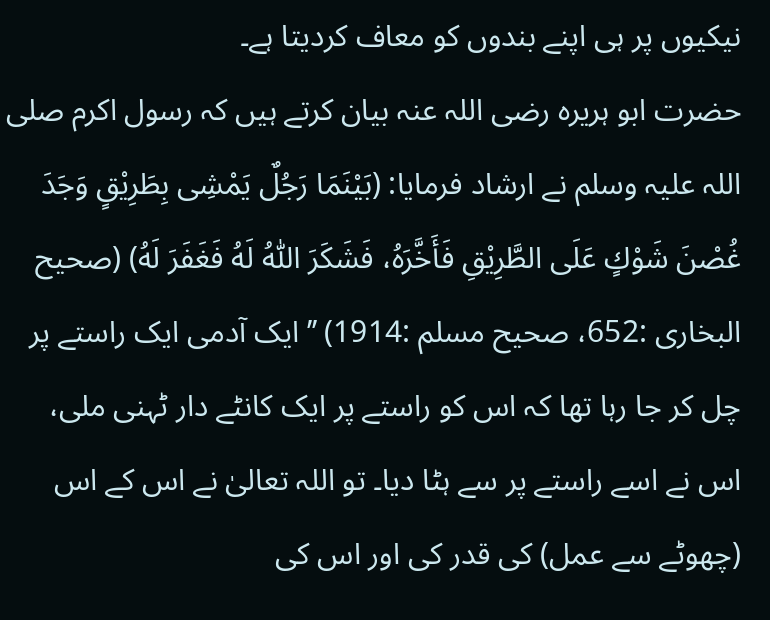نیکیوں پر ہی اپنے بندوں کو معاف کردیتا ہے۔
حضرت ابو ہریرہ رضی اللہ عنہ بیان کرتے ہیں کہ رسول اکرم صلی اللہ علیہ وسلم نے ارشاد فرمایا: (بَیْنَمَا رَجُلٌ یَمْشِی بِطَرِیْقٍ وَجَدَ غُصْنَ شَوْكٍ عَلَی الطَّرِیْقِ فَأَخَّرَہُ، فَشَکَرَ اللّٰہُ لَهُ فَغَفَرَ لَهُ) (صحیح البخاری :652، صحیح مسلم :1914) ’’ایک آدمی ایک راستے پر چل کر جا رہا تھا کہ اس کو راستے پر ایک کانٹے دار ٹہنی ملی، اس نے اسے راستے پر سے ہٹا دیا۔ تو اللہ تعالیٰ نے اس کے اس (چھوٹے سے عمل) کی قدر کی اور اس کی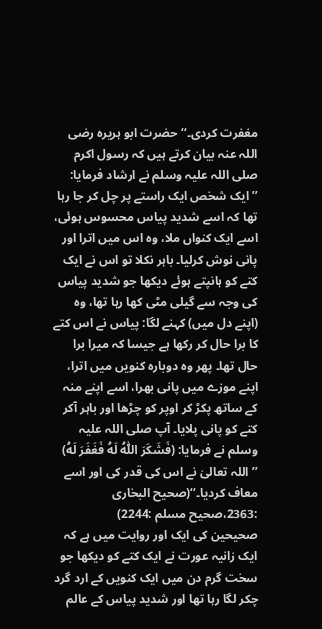مغفرت کردی۔‘‘ حضرت ابو ہریرہ رضی اللہ عنہ بیان کرتے ہیں کہ رسول اکرم صلی اللہ علیہ وسلم نے ارشاد فرمایا: ’’ایک شخص ایک راستے پر چل کر جا رہا تھا کہ اسے شدید پیاس محسوس ہوئی، اسے ایک کنواں ملا، وہ اس میں اترا اور پانی نوش کرلیا۔ باہر نکلا تو اس نے ایک کتے کو ہانپتے ہوئے دیکھا جو شدید پیاس کی وجہ سے گیلی مٹی کھا رہا تھا، وہ (اپنے دل میں) کہنے لگا: پیاس نے اس کتے کا برا حال کر رکھا ہے جیسا کہ میرا برا حال تھا۔ پھر وہ دوبارہ کنویں میں اترا، اپنے موزے میں پانی بھرا، اسے اپنے منہ کے ساتھ پکڑ کر اوپر کو چڑھا اور باہر آکر کتے کو پانی پلایا۔ آپ صلی اللہ علیہ وسلم نے فرمایا: (فَشَکَرَ اللّٰہُ لَهُ فَغَفَرَ لَهُ) ’’اللہ تعالیٰ نے اس کی قدر کی اور اسے معاف کردیا۔‘‘(صحیح البخاری :2363،صحیح مسلم :2244)
صحیحین کی ایک اور روایت میں ہے کہ ایک زانیہ عورت نے ایک کتے کو دیکھا جو سخت گرم دن میں ایک کنویں کے ارد گرد چکر لگا رہا تھا اور شدید پیاس کے عالم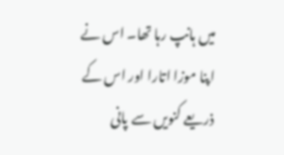میں ہانپ رہا تھا۔ اس نے اپنا موزا اتارا اور اس کے ذریعے کنویں سے پانی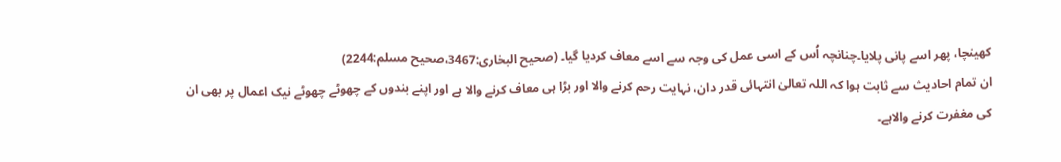کھینچا، پھر اسے پانی پلایا۔چنانچہ اُس کے اسی عمل کی وجہ سے اسے معاف کردیا گیا۔ (صحیح البخاری:3467،صحیح مسلم:2244)
ان تمام احادیث سے ثابت ہوا کہ اللہ تعالیٰ انتہائی قدر دان، نہایت رحم کرنے والا اور بڑا ہی معاف کرنے والا ہے اور اپنے بندوں کے چھوٹے چھوٹے نیک اعمال پر بھی ان کی مغفرت کرنے والاہے۔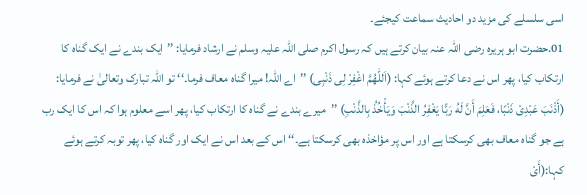اسی سلسلے کی مزید دو احادیث سماعت کیجئے۔
01.حضرت ابو ہریرہ رضی اللہ عنہ بیان کرتے ہیں کہ رسول اکرم صلی اللہ علیہ وسلم نے ارشاد فرمایا: ’’ایک بندے نے ایک گناہ کا ارتکاب کیا، پھر اس نے دعا کرتے ہوئے کہا: (اَللّٰهُمَّ اغْفِرْ لِی ذَنْبِی) ’’اے اللہ! میرا گناہ معاف فرما۔‘‘ تو اللہ تبارک وتعالیٰ نے فرمایا:
(أَذْنَبَ عَبْدِیْ ذَنْبًا، فَعَلِمَ أَنَّ لَهُ رَبًّا یَغْفِرُ الذَّنْبَ وَیَأْخُذُ بِالذَّنْبِ) ’’میرے بندے نے گناہ کا ارتکاب کیا، پھر اسے معلوم ہوا کہ اس کا ایک رب ہے جو گناہ معاف بھی کرسکتا ہے اور اس پر مؤاخذہ بھی کرسکتا ہے۔‘‘ اس کے بعد اس نے ایک اور گناہ کیا، پھر توبہ کرتے ہوئے کہا:(أَیْ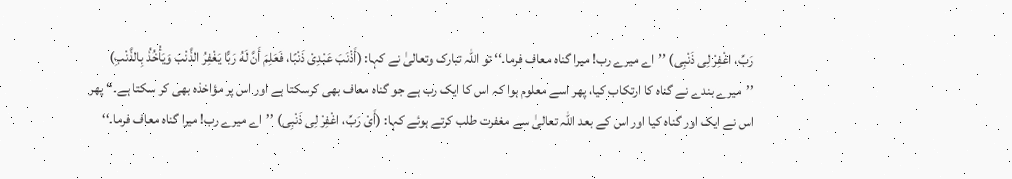رَبِّ، اغْفِرْ لِی ذَنْبِی) ’’اے میرے رب! میرا گناہ معاف فرما۔‘‘ تو اللہ تبارک وتعالیٰ نے کہا: (أَذْنَبَ عَبْدِیْ ذَنْبًا، فَعَلِمَ أَنَّ لَهُ رَبًّا یَغْفِرُ الذَّنْبَ وَیَأْخُذُ بِالذَّنْبِ) ’’میرے بندے نے گناہ کا ارتکاب کیا، پھر اسے معلوم ہوا کہ اس کا ایک رب ہے جو گناہ معاف بھی کرسکتا ہے اور اس پر مؤاخذہ بھی کر سکتا ہے۔‘‘ پھر اس نے ایک اور گناہ کیا اور اس کے بعد اللہ تعالیٰ سے مغفرت طلب کرتے ہوئے کہا: (أَیْ رَبِّ، اغْفِرْ لِی ذَنْبِی) ’’اے میرے رب! میرا گناہ معاف فرما۔‘‘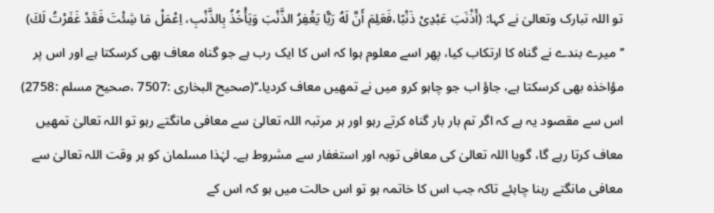تو اللہ تبارک وتعالیٰ نے کہا: (أَذْنَبَ عَبْدِیْ ذَنْبًا،فَعَلِمَ أَنَّ لَهُ رَبًّا یَغْفِرُ الذَّنْبَ وَیَأْخُذُ بِالذَّنْبِ، اِعْمَلْ مَا شِئْتَ فَقَدْ غَفَرْتُ لَكَ) ’’میرے بندے نے گناہ کا ارتکاب کیا، پھر اسے معلوم ہوا کہ اس کا ایک رب ہے جو گناہ معاف بھی کرسکتا ہے اور اس پر مؤاخذہ بھی کرسکتا ہے، جاؤ اب جو چاہو کرو میں نے تمھیں معاف کردیا۔‘‘(صحیح البخاری :7507 ،صحیح مسلم :2758)
اس سے مقصود یہ ہے کہ اگر تم بار بار گناہ کرتے رہو اور ہر مرتبہ اللہ تعالیٰ سے معافی مانگتے رہو تو اللہ تعالیٰ تمھیں معاف کرتا رہے گا، گویا اللہ تعالیٰ کی معافی توبہ اور استغفار سے مشروط ہے۔ لہٰذا مسلمان کو ہر وقت اللہ تعالیٰ سے معافی مانگتے رہنا چاہئے تاکہ جب اس کا خاتمہ ہو تو اس حالت میں ہو کہ اس کے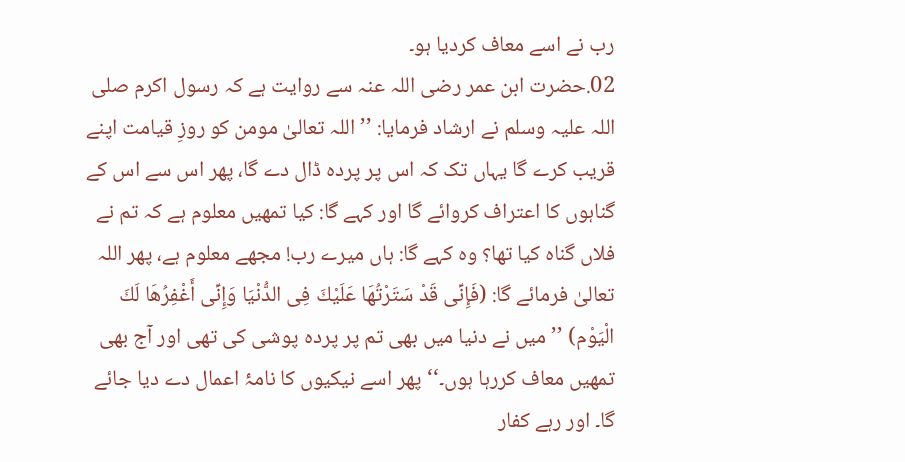رب نے اسے معاف کردیا ہو۔
02.حضرت ابن عمر رضی اللہ عنہ سے روایت ہے کہ رسول اکرم صلی اللہ علیہ وسلم نے ارشاد فرمایا: ’’اللہ تعالیٰ مومن کو روزِ قیامت اپنے قریب کرے گا یہاں تک کہ اس پر پردہ ڈال دے گا، پھر اس سے اس کے گناہوں کا اعتراف کروائے گا اور کہے گا: کیا تمھیں معلوم ہے کہ تم نے فلاں گناہ کیا تھا؟ وہ کہے گا: ہاں میرے رب! مجھے معلوم ہے، پھر اللہ تعالیٰ فرمائے گا: (فَإِنِّی قَدْ سَتَرْتُهَا عَلَیْكَ فِی الدُّنْیَا وَإِنِّی أَغْفِرُهَا لَكَ الْیَوْم) ’’میں نے دنیا میں بھی تم پر پردہ پوشی کی تھی اور آج بھی تمھیں معاف کررہا ہوں۔‘‘ پھر اسے نیکیوں کا نامۂ اعمال دے دیا جائے گا۔ اور رہے کفار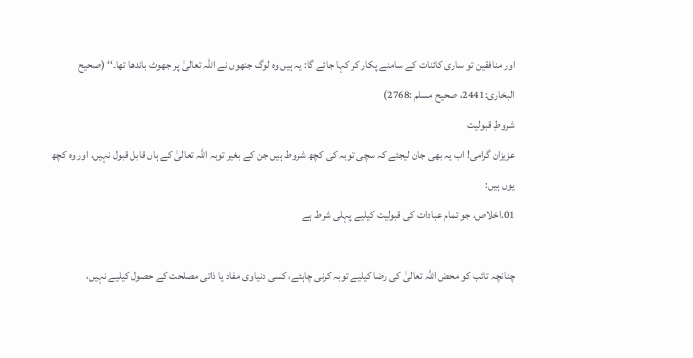اور منافقین تو ساری کائنات کے سامنے پکار کر کہا جائے گا: یہ ہیں وہ لوگ جنھوں نے اللہ تعالیٰ پر جھوٹ باندھا تھا۔‘‘ (صحیح البخاری:2441، صحیح مسلم :2768)
شروطِ قبولیت
عزیزان گرامی! اب یہ بھی جان لیجئے کہ سچی توبہ کی کچھ شروط ہیں جن کے بغیر توبہ اللہ تعالیٰ کے ہاں قابل قبول نہیں، اور وہ کچھ یوں ہیں:
01.اخلاص، جو تمام عبادات کی قبولیت کیليے پہلی شرط ہے

چنانچہ تائب کو محض اللہ تعالیٰ کی رضا کیليے توبہ کرنی چاہئے، کسی دنیاوی مفاد یا ذاتی مصلحت کے حصول کیليے نہیں،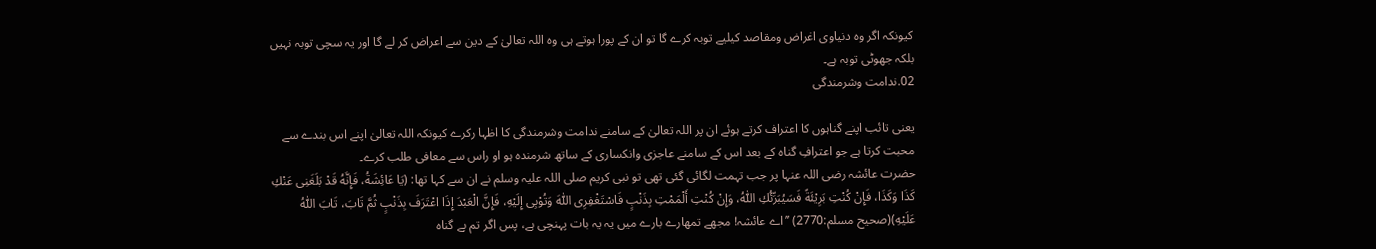کیونکہ اگر وہ دنیاوی اغراض ومقاصد کیليے توبہ کرے گا تو ان کے پورا ہوتے ہی وہ اللہ تعالیٰ کے دین سے اعراض کر لے گا اور یہ سچی توبہ نہیں بلکہ جھوٹی توبہ ہے۔
02.ندامت وشرمندگی

یعنی تائب اپنے گناہوں کا اعتراف کرتے ہوئے ان پر اللہ تعالیٰ کے سامنے ندامت وشرمندگی کا اظہا رکرے کیونکہ اللہ تعالیٰ اپنے اس بندے سے محبت کرتا ہے جو اعترافِ گناہ کے بعد اس کے سامنے عاجزی وانکساری کے ساتھ شرمندہ ہو او راس سے معافی طلب کرے۔
حضرت عائشہ رضی اللہ عنہا پر جب تہمت لگائی گئی تھی تو نبی کریم صلی اللہ علیہ وسلم نے ان سے کہا تھا: (یَا عَائِشَةُ، فَإِنَّهُ قَدْ بَلَغَنِی عَنْكِ کَذَا وَکَذَا، فَإِنْ کُنْتِ بَرِیْئَةً فَسَیُبَرِّئُكِ اللّٰہُ، وَإِنْ کُنْتِ أَلْمَمْتِ بِذَنْبٍ فَاسْتَغْفِرِی اللّٰہَ وَتُوْبِی إِلَیْهِ، فَإِنَّ الْعَبْدَ إِذَا اعْتَرَفَ بِذَنْبٍ ثُمَّ تَابَ، تَابَ اللّٰہُ عَلَیْهِ)(صحیح مسلم:2770) ’’اے عائشہ! مجھے تمھارے بارے میں یہ یہ بات پہنچی ہے، پس اگر تم بے گناہ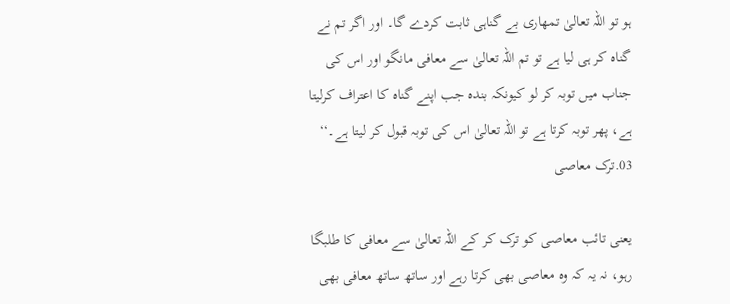ہو تو اللہ تعالیٰ تمھاری بے گناہی ثابت کردے گا۔ اور اگر تم نے گناہ کر ہی لیا ہے تو تم اللہ تعالیٰ سے معافی مانگو اور اس کی جناب میں توبہ کر لو کیونکہ بندہ جب اپنے گناہ کا اعتراف کرلیتا ہے، پھر توبہ کرتا ہے تو اللہ تعالیٰ اس کی توبہ قبول کر لیتا ہے۔‘‘
03.ترک معاصی

یعنی تائب معاصی کو ترک کر کے اللہ تعالیٰ سے معافی کا طلبگا رہو، نہ یہ کہ وہ معاصی بھی کرتا رہے اور ساتھ ساتھ معافی بھی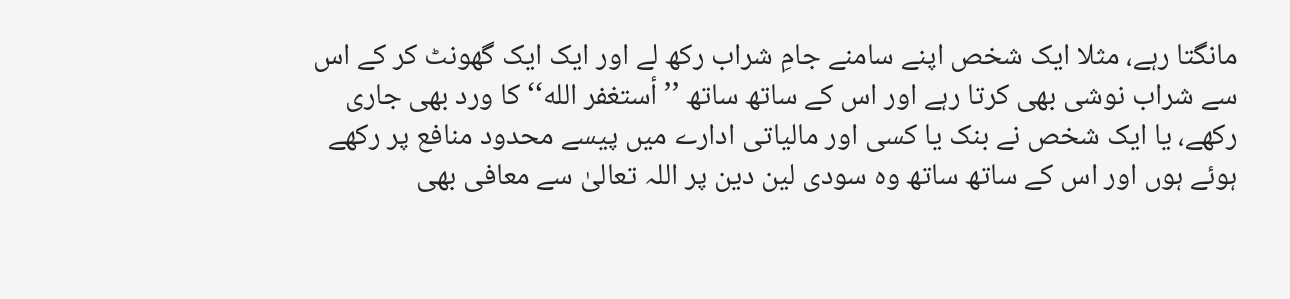مانگتا رہے، مثلا ایک شخص اپنے سامنے جامِ شراب رکھ لے اور ایک ایک گھونٹ کر کے اس سے شراب نوشی بھی کرتا رہے اور اس کے ساتھ ساتھ ’’أستغفر الله‘‘ کا ورد بھی جاری رکھے، یا ایک شخص نے بنک یا کسی اور مالیاتی ادارے میں پیسے محدود منافع پر رکھے ہوئے ہوں اور اس کے ساتھ ساتھ وہ سودی لین دین پر اللہ تعالیٰ سے معافی بھی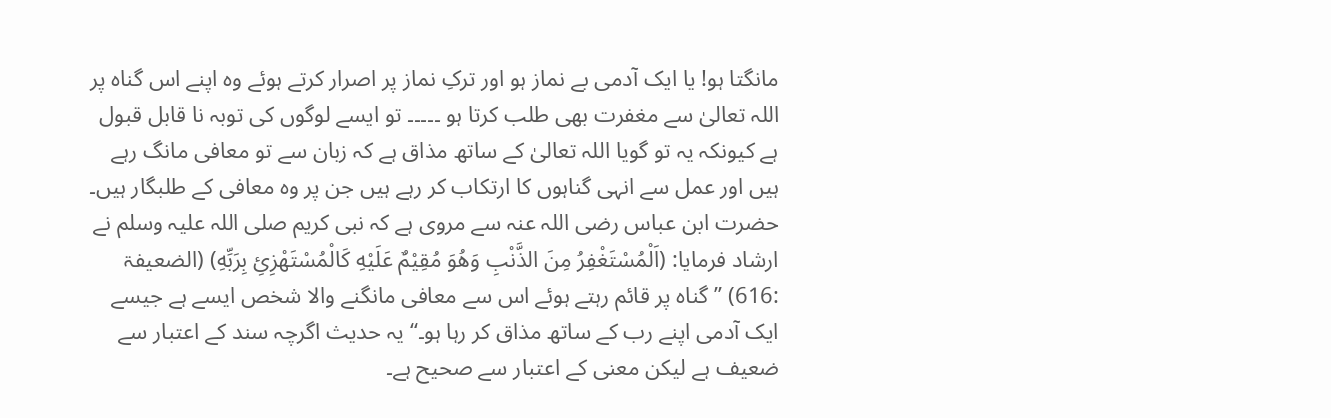مانگتا ہو! یا ایک آدمی بے نماز ہو اور ترکِ نماز پر اصرار کرتے ہوئے وہ اپنے اس گناہ پر اللہ تعالیٰ سے مغفرت بھی طلب کرتا ہو ۔۔۔۔۔ تو ایسے لوگوں کی توبہ نا قابل قبول ہے کیونکہ یہ تو گویا اللہ تعالیٰ کے ساتھ مذاق ہے کہ زبان سے تو معافی مانگ رہے ہیں اور عمل سے انہی گناہوں کا ارتکاب کر رہے ہیں جن پر وہ معافی کے طلبگار ہیں۔
حضرت ابن عباس رضی اللہ عنہ سے مروی ہے کہ نبی کریم صلی اللہ علیہ وسلم نے ارشاد فرمایا: (اَلْمُسْتَغْفِرُ مِنَ الذَّنْبِ وَهُوَ مُقِیْمٌ عَلَیْهِ کَالْمُسْتَهْزِیِٔ بِرَبِّهِ) (الضعیفۃ :616) ’’گناہ پر قائم رہتے ہوئے اس سے معافی مانگنے والا شخص ایسے ہے جیسے ایک آدمی اپنے رب کے ساتھ مذاق کر رہا ہو۔‘‘ یہ حدیث اگرچہ سند کے اعتبار سے ضعیف ہے لیکن معنی کے اعتبار سے صحیح ہے۔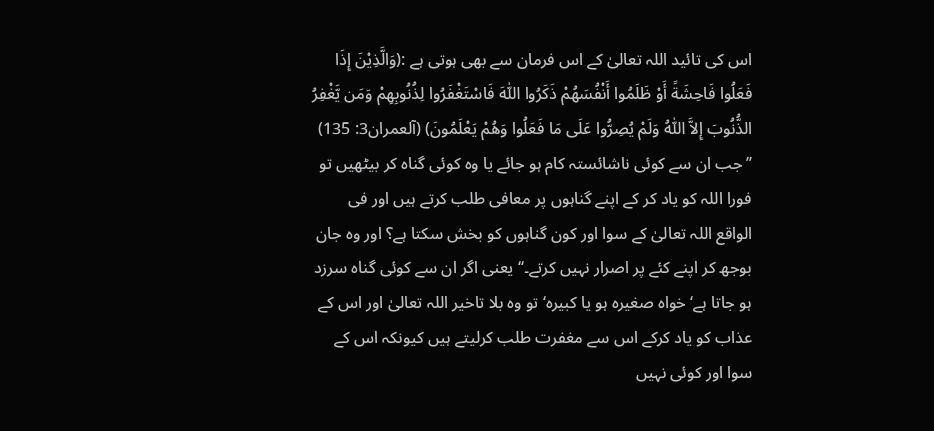اس کی تائید اللہ تعالیٰ کے اس فرمان سے بھی ہوتی ہے :(وَالَّذِیْنَ إِذَا فَعَلُوا فَاحِشَةً أَوْ ظَلَمُوا أَنْفُسَهُمْ ذَکَرُوا اللّٰہَ فَاسْتَغْفَرُوا لِذُنُوبِهِمْ وَمَن یَّغْفِرُ الذُّنُوبَ إِلاَّ اللّٰہُ وَلَمْ یُصِرُّوا عَلَی مَا فَعَلُوا وَهُمْ یَعْلَمُونَ) (آلعمران3: 135) ’’جب ان سے کوئی ناشائستہ کام ہو جائے یا وہ کوئی گناہ کر بیٹھیں تو فورا اللہ کو یاد کر کے اپنے گناہوں پر معافی طلب کرتے ہیں اور فی الواقع اللہ تعالیٰ کے سوا اور کون گناہوں کو بخش سکتا ہے؟ اور وہ جان بوجھ کر اپنے کئے پر اصرار نہیں کرتے۔‘‘ یعنی اگر ان سے کوئی گناہ سرزد ہو جاتا ہے‘ خواہ صغیرہ ہو یا کبیرہ‘ تو وہ بلا تاخیر اللہ تعالیٰ اور اس کے عذاب کو یاد کرکے اس سے مغفرت طلب کرلیتے ہیں کیونکہ اس کے سوا اور کوئی نہیں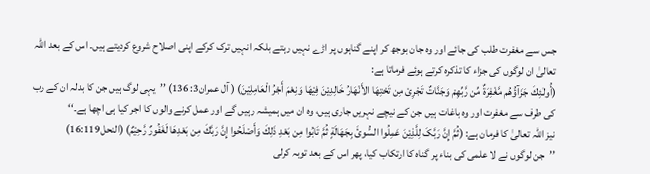جس سے مغفرت طلب کی جائے اور وہ جان بوجھ کر اپنے گناہوں پر اڑے نہیں رہتے بلکہ انہیں ترک کرکے اپنی اصلاح شروع کردیتے ہیں۔ اس کے بعد اللہ تعالیٰ ان لوگوں کی جزاء کا تذکرہ کرتے ہوئے فرماتا ہے:
(أُولٰـئِكَ جَزَآؤُهُم مَّغْفِرَۃٌ مِّن رَّبِّهِمْ وَجَنَّاتٌ تَجْرِیْ مِن تَحْتِهَا الأَنْهَارُ خَالِدِیْنَ فِیْهَا وَنِعْمَ أَجْرُ الْعَامِلِیْنَ) ( آل عمران3: 136) ’’یہی لوگ ہیں جن کا بدلہ ان کے رب کی طرف سے مغفرت اور وہ باغات ہیں جن کے نیچے نہریں جاری ہیں، وہ ان میں ہمیشہ رہیں گے اور عمل کرنے والوں کا اجر کیا ہی اچھا ہے۔‘‘
نیز اللہ تعالیٰ کا فرمان ہے: (ثُمَّ إِنَّ رَبَّکَ لِلَّذِیْنَ عَمِلُوا السُّوئَ بِجَهَالَةٍ ثُمَّ تَابُوا مِن بَعْدِ ذَلِكَ وَأَصْلَحُوا إِنَّ رَبَّكَ مِن بَعْدِهَا لَغَفُورٌ رَّحِیْمٌ) (النحل16:119)
’’جن لوگوں نے لا علمی کی بناء پر گناہ کا ارتکاب کیا، پھر اس کے بعد توبہ کرلی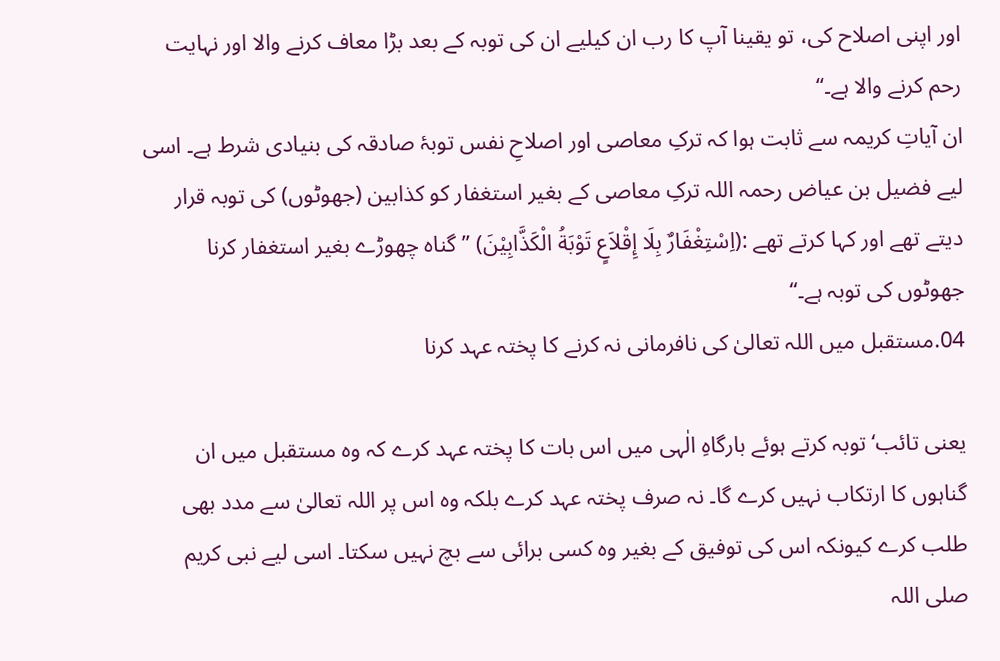اور اپنی اصلاح کی، تو یقینا آپ کا رب ان کیليے ان کی توبہ کے بعد بڑا معاف کرنے والا اور نہایت رحم کرنے والا ہے۔‘‘
ان آیاتِ کریمہ سے ثابت ہوا کہ ترکِ معاصی اور اصلاحِ نفس توبۂ صادقہ کی بنیادی شرط ہے۔ اسی ليے فضیل بن عیاض رحمہ اللہ ترکِ معاصی کے بغیر استغفار کو کذابین (جھوٹوں) کی توبہ قرار دیتے تھے اور کہا کرتے تھے :(اِسْتِغْفَارٌ بِلَا إِقْلاَعٍ تَوْبَةُ الْکَذَّابِیْنَ) ’’گناہ چھوڑے بغیر استغفار کرنا جھوٹوں کی توبہ ہے۔‘‘
04.مستقبل میں اللہ تعالیٰ کی نافرمانی نہ کرنے کا پختہ عہد کرنا

یعنی تائب‘ توبہ کرتے ہوئے بارگاہِ الٰہی میں اس بات کا پختہ عہد کرے کہ وہ مستقبل میں ان گناہوں کا ارتکاب نہیں کرے گا۔ نہ صرف پختہ عہد کرے بلکہ وہ اس پر اللہ تعالیٰ سے مدد بھی طلب کرے کیونکہ اس کی توفیق کے بغیر وہ کسی برائی سے بچ نہیں سکتا۔ اسی ليے نبی کریم صلی اللہ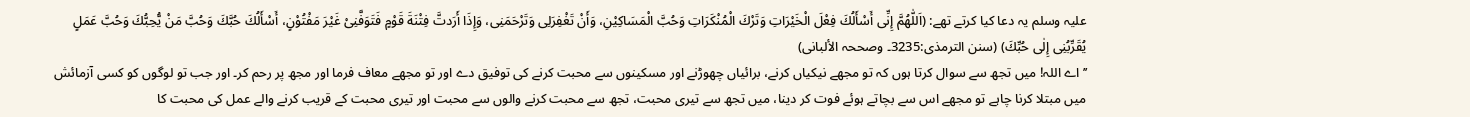علیہ وسلم یہ دعا کیا کرتے تھے: (اَللّٰهُمَّ إِنِّی أَسْأَلُكَ فِعْلَ الْخَیْرَاتِ وَتَرْكَ الْمُنْکَرَاتِ وَحُبَّ الْمَسَاکِیْنِ، وَأَنْ تَغْفِرَلِی وَتَرْحَمَنِی، وَإِذَا أَرَدتَّ فِتْنَةَ قَوْمٍ فَتَوَفَّنِیْ غَیْرَ مَفْتُوْنٍ، أَسْأَلُكَ حُبَّكَ وَحُبَّ مَنْ یُّحِبُّكَ وَحُبَّ عَمَلٍ یُقَرِّبُنِی إِلٰی حُبِّكَ) (سنن الترمذی:3235۔ وصححہ الألبانی)
’’اے اللہ! میں تجھ سے سوال کرتا ہوں کہ تو مجھے نیکیاں کرنے، برائیاں چھوڑنے اور مسکینوں سے محبت کرنے کی توفیق دے اور تو مجھے معاف فرما اور مجھ پر رحم کر۔ اور جب تو لوگوں کو کسی آزمائش میں مبتلا کرنا چاہے تو مجھے اس سے بچاتے ہوئے فوت کر دینا، میں تجھ سے تیری محبت، تجھ سے محبت کرنے والوں سے محبت اور تیری محبت کے قریب کرنے والے عمل کی محبت کا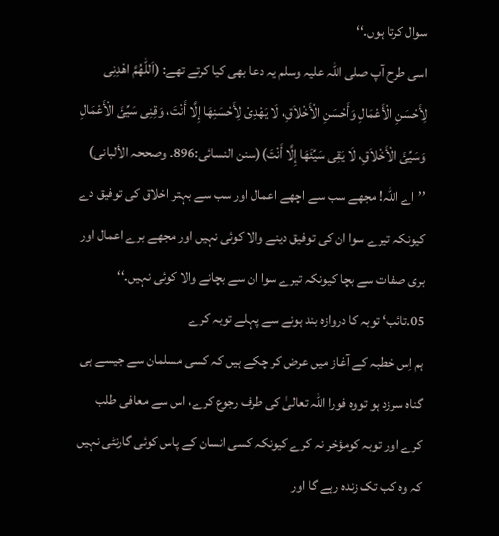سوال کرتا ہوں۔‘‘
اسی طرح آپ صلی اللہ علیہ وسلم یہ دعا بھی کیا کرتے تھے: (اَللّٰهُمَّ اهْدِنِی لِأَحْسَنِ الْأَعْمَالِ وَأَحْسَنِ الْأَخْلاَقِ، لَا یَهْدِیْ لِأَحْسَنِهَا إِلَّا أَنْتَ، وَقِنِی سَیِّئَ الْأَعْمَالِ وَسَیِّئَ الْأَخْلاَقِ، لَا یَقِی سَیِّئَهَا إِلَّا أَنْتَ)(سنن النسائی:896۔ وصححہ الألبانی) ’’اے اللہ! مجھے سب سے اچھے اعمال اور سب سے بہتر اخلاق کی توفیق دے کیونکہ تیرے سوا ان کی توفیق دینے والا کوئی نہیں اور مجھے برے اعمال اور بری صفات سے بچا کیونکہ تیرے سوا ان سے بچانے والا کوئی نہیں۔‘‘
05.تائب‘ توبہ کا دروازہ بند ہونے سے پہلے توبہ کرے
ہم اِس خطبہ کے آغاز میں عرض کر چکے ہیں کہ کسی مسلمان سے جیسے ہی گناہ سرزد ہو تووہ فورا اللہ تعالیٰ کی طرف رجوع کرے، اس سے معافی طلب کرے اور توبہ کومؤخر نہ کرے کیونکہ کسی انسان کے پاس کوئی گارنٹی نہیں کہ وہ کب تک زندہ رہے گا اور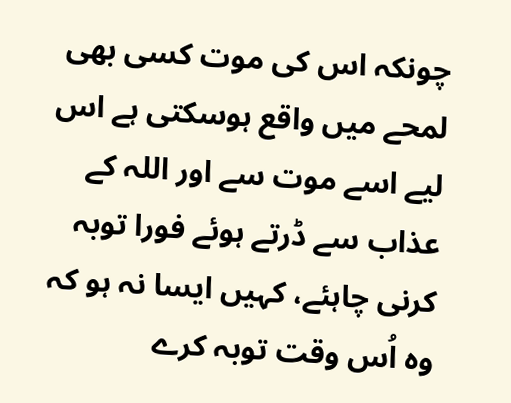چونکہ اس کی موت کسی بھی لمحے میں واقع ہوسکتی ہے اس ليے اسے موت سے اور اللہ کے عذاب سے ڈرتے ہوئے فورا توبہ کرنی چاہئے، کہیں ایسا نہ ہو کہ وہ اُس وقت توبہ کرے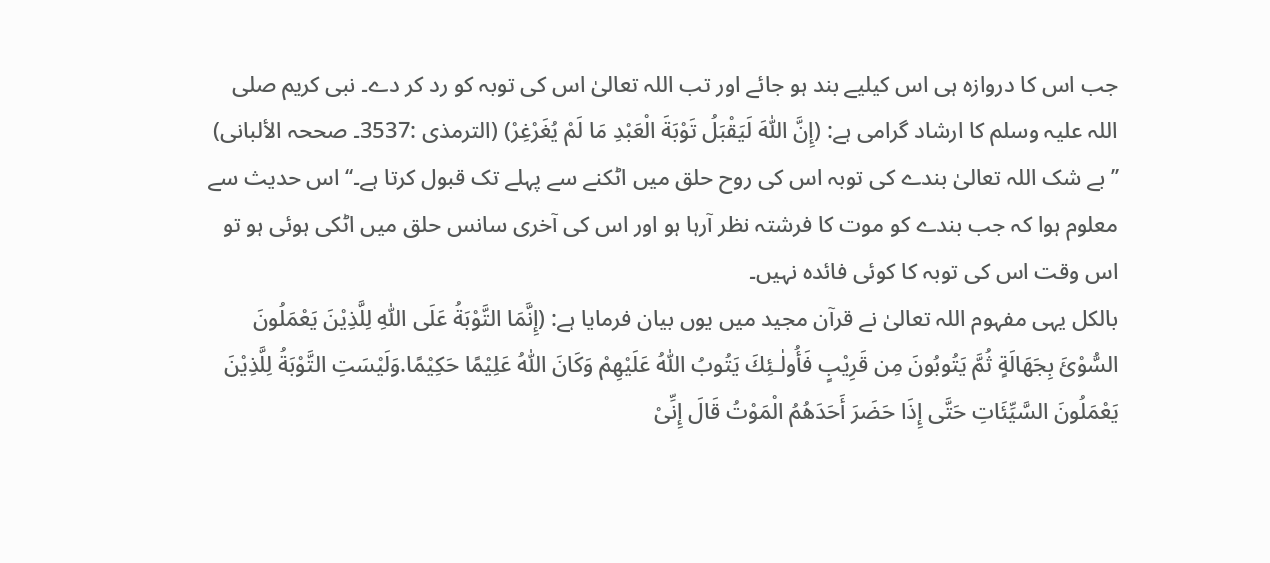جب اس کا دروازہ ہی اس کیليے بند ہو جائے اور تب اللہ تعالیٰ اس کی توبہ کو رد کر دے۔ نبی کریم صلی اللہ علیہ وسلم کا ارشاد گرامی ہے: (إِنَّ اللّٰہَ لَیَقْبَلُ تَوْبَةَ الْعَبْدِ مَا لَمْ یُغَرْغِرْ) (الترمذی :3537۔ صححہ الألبانی) ’’بے شک اللہ تعالیٰ بندے کی توبہ اس کی روح حلق میں اٹکنے سے پہلے تک قبول کرتا ہے۔‘‘ اس حدیث سے معلوم ہوا کہ جب بندے کو موت کا فرشتہ نظر آرہا ہو اور اس کی آخری سانس حلق میں اٹکی ہوئی ہو تو اس وقت اس کی توبہ کا کوئی فائدہ نہیں۔
بالکل یہی مفہوم اللہ تعالیٰ نے قرآن مجید میں یوں بیان فرمایا ہے: (إِنَّمَا التَّوْبَةُ عَلَی اللّٰہِ لِلَّذِیْنَ یَعْمَلُونَ السُّوْئَ بِجَهَالَةٍ ثُمَّ یَتُوبُونَ مِن قَرِیْبٍ فَأُولٰـئِكَ یَتُوبُ اللّٰہُ عَلَیْهِمْ وَکَانَ اللّٰہُ عَلِیْمًا حَکِیْمًا.وَلَیْسَتِ التَّوْبَةُ لِلَّذِیْنَ یَعْمَلُونَ السَّیِّئَاتِ حَتَّی إِذَا حَضَرَ أَحَدَهُمُ الْمَوْتُ قَالَ إِنِّیْ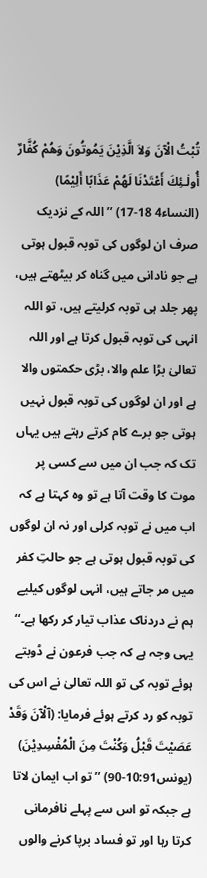تُبْتُ الْآنَ وَلاَ الَّذِیْنَ یَمُوتُونَ وَهُمْ کُفَّارٌ أُولٰـئِكَ أَعْتَدْنَا لَهُمْ عَذَابًا أَلِیْمًا) (النساء4 18-17) ’’اللہ کے نزدیک صرف ان لوگوں کی توبہ قبول ہوتی ہے جو نادانی میں گناہ کر بیٹھتے ہیں، پھر جلد ہی توبہ کرلیتے ہیں، تو اللہ انہی کی توبہ قبول کرتا ہے اور اللہ تعالیٰ بڑا علم والا، بڑی حکمتوں والا ہے اور ان لوگوں کی توبہ قبول نہیں ہوتی جو برے کام کرتے رہتے ہیں یہاں تک کہ جب ان میں سے کسی پر موت کا وقت آتا ہے تو وہ کہتا ہے کہ اب میں نے توبہ کرلی اور نہ ان لوگوں کی توبہ قبول ہوتی ہے جو حالتِ کفر میں مر جاتے ہیں، انہی لوگوں کیليے ہم نے دردناک عذاب تیار کر رکھا ہے۔‘‘
یہی وجہ ہے کہ جب فرعون نے ڈوبتے ہوئے توبہ کی تو اللہ تعالیٰ نے اس کی توبہ کو رد کرتے ہوئے فرمایا: (آلْآنَ وَقَدْ عَصَیْتَ قَبْلُ وَکُنْتَ مِنَ الْمُفْسِدِیْنَ) (یونس10:91-90) ’’تو اب ایمان لاتا ہے جبکہ تو اس سے پہلے نافرمانی کرتا رہا اور تو فساد برپا کرنے والوں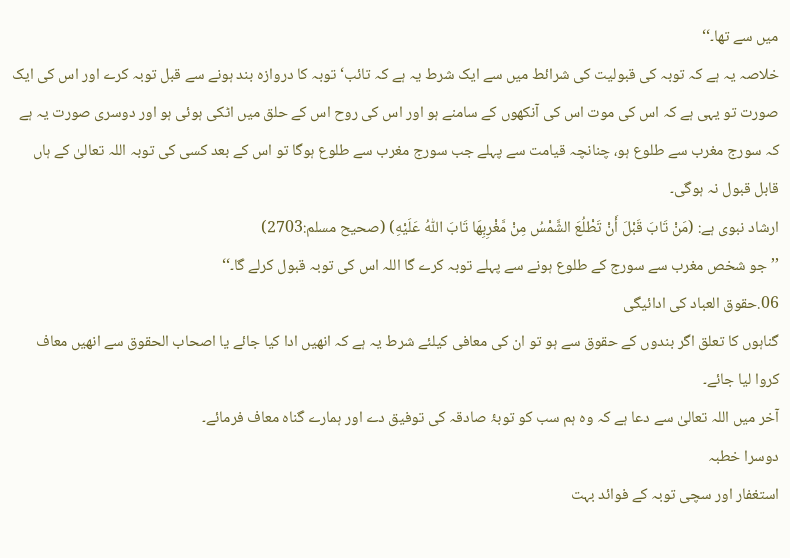میں سے تھا۔‘‘
خلاصہ یہ ہے کہ توبہ کی قبولیت کی شرائط میں سے ایک شرط یہ ہے کہ تائب‘ توبہ کا دروازہ بند ہونے سے قبل توبہ کرے اور اس کی ایک صورت تو یہی ہے کہ اس کی موت اس کی آنکھوں کے سامنے ہو اور اس کی روح اس کے حلق میں اٹکی ہوئی ہو اور دوسری صورت یہ ہے کہ سورج مغرب سے طلوع ہو، چنانچہ قیامت سے پہلے جب سورج مغرب سے طلوع ہوگا تو اس کے بعد کسی کی توبہ اللہ تعالیٰ کے ہاں قابل قبول نہ ہوگی۔
ارشاد نبوی ہے: (مَنْ تَابَ قَبْلَ أَنْ تَطْلُعَ الشَّمْسُ مِنْ مَّغْرِبِهَا تَابَ اللّٰہُ عَلَیْهِ) (صحیح مسلم:2703)
’’جو شخص مغرب سے سورج کے طلوع ہونے سے پہلے توبہ کرے گا اللہ اس کی توبہ قبول کرلے گا۔‘‘
06.حقوق العباد کی ادائیگی
گناہوں کا تعلق اگر بندوں کے حقوق سے ہو تو ان کی معافی کیلئے شرط یہ ہے کہ انھیں ادا کیا جائے یا اصحاب الحقوق سے انھیں معاف کروا لیا جائے۔
آخر میں اللہ تعالیٰ سے دعا ہے کہ وہ ہم سب کو توبۂ صادقہ کی توفیق دے اور ہمارے گناہ معاف فرمائے۔
دوسرا خطبہ
استغفار اور سچی توبہ کے فوائد بہت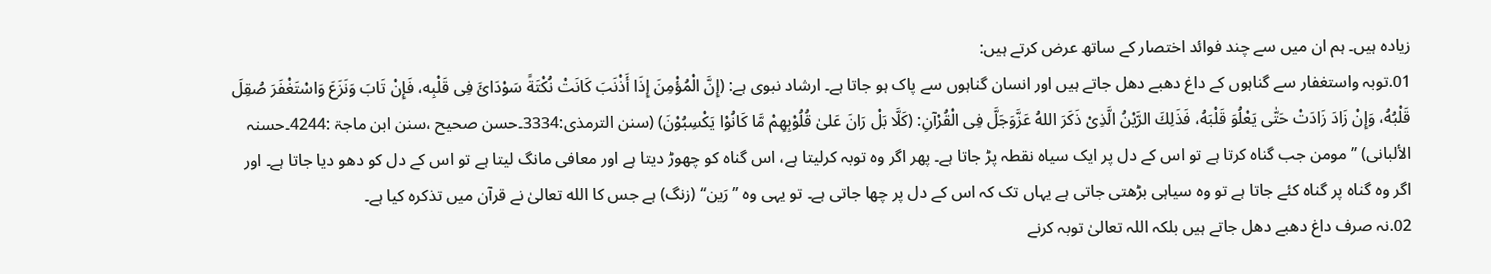زیادہ ہیں۔ ہم ان میں سے چند فوائد اختصار کے ساتھ عرض کرتے ہیں:
01.توبہ واستغفار سے گناہوں کے داغ دھبے دھل جاتے ہیں اور انسان گناہوں سے پاک ہو جاتا ہے۔ ارشاد نبوی ہے: (إِنَّ الْمُؤْمِنَ إِذَا أَذْنَبَ کَانَتْ نُکْتَةً سَوْدَائَ فِی قَلْبِه، فَإِنْ تَابَ وَنَزَعَ وَاسْتَغْفَرَ صُقِلَ قَلْبُهُ، وَإِنْ زَادَ زَادَتْ حَتّٰی یَعْلُوَ قَلْبَهُ، فَذَلِكَ الرَّیْنُ الَّذِیْ ذَکَرَ اللهُ عَزَّوَجَلَّ فِی الْقُرْآنِ: (کَلَّا بَلْ رَانَ عَلیٰ قُلُوْبِهِمْ مَّا کَانُوْا یَکْسِبُوْنَ) (سنن الترمذی:3334۔حسن صحیح ،سنن ابن ماجۃ :4244۔حسنہ الألبانی) ’’مومن جب گناہ کرتا ہے تو اس کے دل پر ایک سیاہ نقطہ پڑ جاتا ہے۔ پھر اگر وہ توبہ کرلیتا ہے، اس گناہ کو چھوڑ دیتا ہے اور معافی مانگ لیتا ہے تو اس کے دل کو دھو دیا جاتا ہے۔ اور اگر وہ گناہ پر گناہ کئے جاتا ہے تو وہ سیاہی بڑھتی جاتی ہے یہاں تک کہ اس کے دل پر چھا جاتی ہے۔ تو یہی وہ ’’رَین‘‘ (زنگ) ہے جس کا الله تعالیٰ نے قرآن میں تذکرہ کیا ہے۔
02.نہ صرف داغ دھبے دھل جاتے ہیں بلکہ اللہ تعالیٰ توبہ کرنے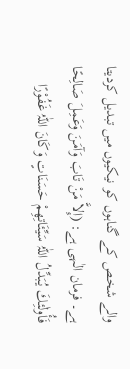والے شخص کے گناہوں کو نیکیوں میں تبدیل کردیتا ہے۔ فرمان الٰہی ہے: (إِلاَّ مَنْ تَابَ وَآمَنَ وَعَمِلَ صَالِحًا فَأُولٰئِكَ یُبَدِّلُ اللّٰہُ سَیِّئَاتِهِمْ حَسَنَاتٍ وَکَانَ اللّٰہُ غَفُوْرًا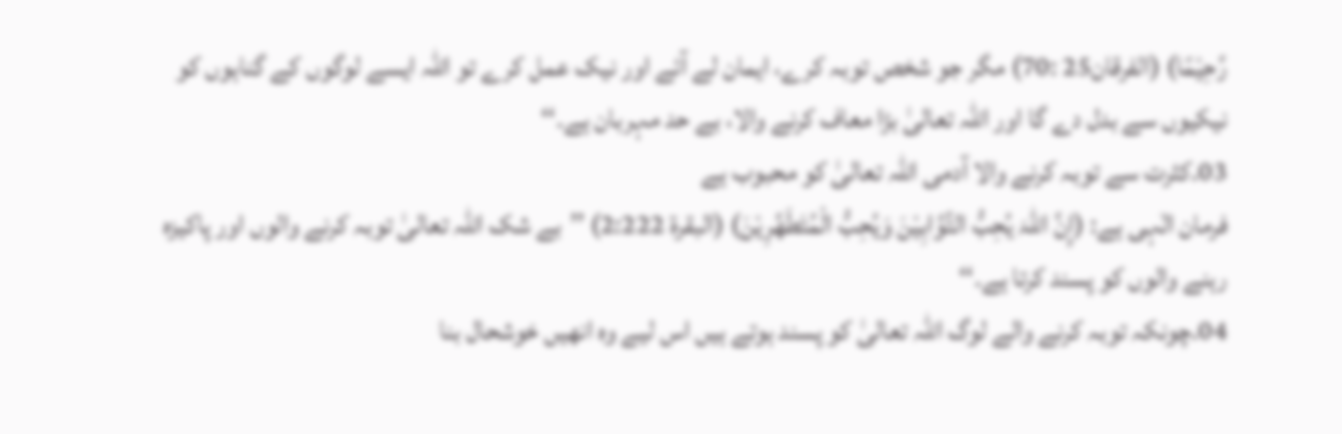رَّحِیْمًا) (الفرقان25 :70) مگر جو شخص توبہ کرے، ایمان لے آئے اور نیک عمل کرے تو اللہ ایسے لوگوں کے گناہوں کو نیکیوں سے بدل دے گا اور اللہ تعالیٰ بڑا معاف کرنے والا، بے حد مہربان ہے۔‘‘
03.کثرت سے توبہ کرنے والا آدمی اللہ تعالیٰ کو محبوب ہے
فرمان الٰہی ہے: (إِنَّ اللّٰہَ یُحِبُّ التَّوَّابِیْنَ وَیُحِبُّ الْمُتَطَهِّرِیْنَ) (البقرۃ 2:222) ’’بے شک اللہ تعالیٰ توبہ کرنے والوں اور پاکیزہ رہنے والوں کو پسند کرتا ہے۔‘‘
04.چونکہ توبہ کرنے والے لوگ اللہ تعالیٰ کو پسند ہوتے ہیں اس ليے وہ انھیں خوشحال بنا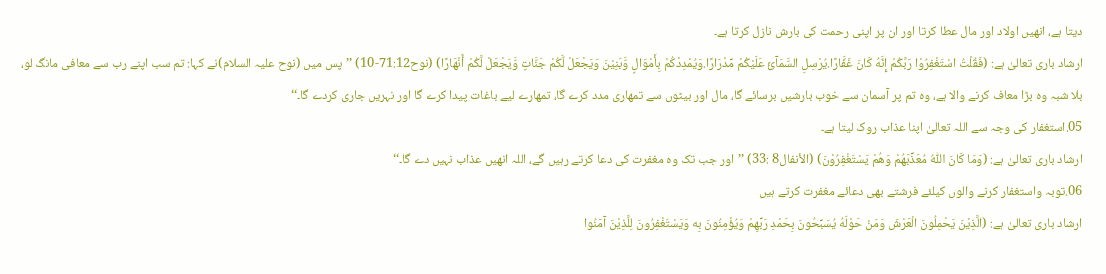دیتا ہے، انھیں اولاد اور مال عطا کرتا اور ان پر اپنی رحمت کی بارش نازل کرتا ہے۔
ارشاد باری تعالیٰ ہے: (فَقُلْتُ اسْتَغْفِرُوْا رَبَّکُمْ إِنَّهُ کَانَ غَفَّارًا.یُرْسِلِ السَّمَآئَ عَلَیْکُمْ مِّدْرَارًا.وَیُمْدِدْکُمْ بِأَمْوَالٍ وَّبَنِیْنَ وَیَجْعَلْ لَّکُمْ جَنَّاتٍ وَّیَجْعَلْ لَّکُمْ أَنْهَارًا) (نوح71:12-10) ’’پس میں (نوح علیہ السلام)نے کہا: تم سب اپنے رب سے معافی مانگ لو، بلا شبہ وہ بڑا معاف کرنے والا ہے، وہ تم پر آسمان سے خوب بارشیں برسائے گا، مال اور بیٹوں سے تمھاری مدد کرے گا، تمھارے ليے باغات پیدا کرے گا اور نہریں جاری کردے گا۔‘‘
05.استغفار کی وجہ سے اللہ تعالیٰ اپنا عذاب روک لیتا ہے۔
ارشاد باری تعالیٰ ہے: (وَمَا کَانَ اللّٰہُ مُعَذِّبَهُمْ وَهُمْ یَسْتَغْفِرُوْنَ) (الأنفال8 :33) ’’اور جب تک وہ مغفرت کی دعا کرتے رہیں گے، اللہ انھیں عذاب نہیں دے گا۔‘‘
06.توبہ واستغفار کرنے والوں کیلئے فرشتے بھی دعائے مغفرت کرتے ہیں
ارشاد باری تعالیٰ ہے: (الَّذِیْنَ یَحْمِلُونَ الْعَرْشَ وَمَنْ حَوْلَهُ یُسَبِّحُونَ بِحَمْدِ رَبِّهِمْ وَیُؤْمِنُونَ بِه وَیَسْتَغْفِرُونَ لِلَّذِیْنَ آمَنُوا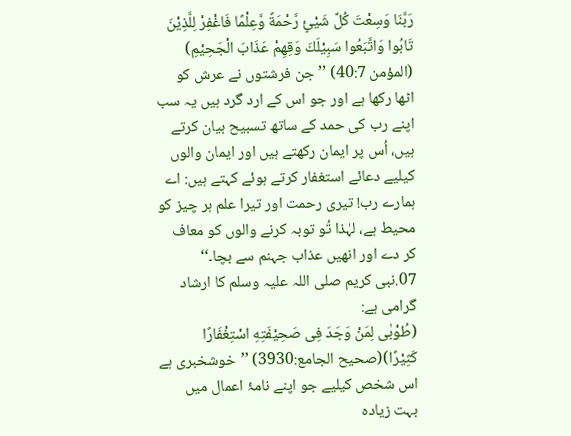رَبَّنَا وَسِعْتَ کُلَّ شَیْئٍ رَّحْمَةً وَّعِلْمًا فَاغْفِرْ لِلَّذِیْنَ تَابُوا وَاتَّبَعُوا سَبِیْلَكَ وَقِهِمْ عَذَابَ الْجَحِیْمِ) (المؤمن 40:7) ’’جن فرشتوں نے عرش کو اٹھا رکھا ہے اور جو اس کے ارد گرد ہیں یہ سب اپنے رب کی حمد کے ساتھ تسبیح بیان کرتے ہیں، اُس پر ایمان رکھتے ہیں اور ایمان والوں کیليے دعائے استغفار کرتے ہوئے کہتے ہیں: اے ہمارے رب! تیری رحمت اور تیرا علم ہر چیز کو محیط ہے، لہٰذا تُو توبہ کرنے والوں کو معاف کر دے اور انھیں عذاب جہنم سے بچا۔‘‘
07.نبی کریم صلی اللہ علیہ وسلم کا ارشاد گرامی ہے:
(طُوْبٰی لِمَنْ وَجَدَ فِی صَحِیْفَتِهِ اسْتِغْفَارًا کَثِیْرًا)(صحیح الجامع:3930) ’’خوشخبری ہے اس شخص کیليے جو اپنے نامۂ اعمال میں بہت زیادہ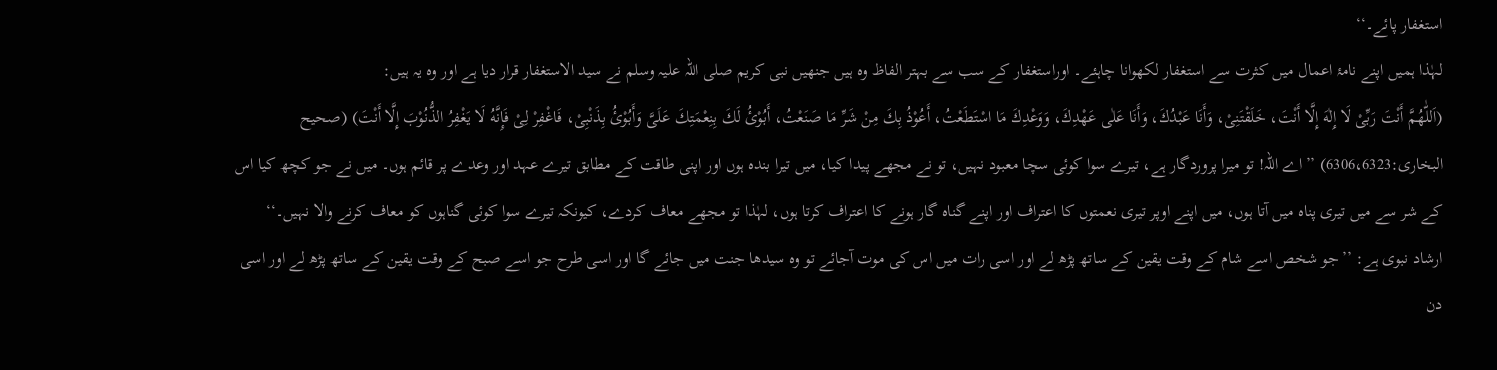استغفار پائے۔‘‘
لہٰذا ہمیں اپنے نامۂ اعمال میں کثرت سے استغفار لکھوانا چاہئے۔ اوراستغفار کے سب سے بہتر الفاظ وہ ہیں جنھیں نبی کریم صلی اللہ علیہ وسلم نے سید الاستغفار قرار دیا ہے اور وہ یہ ہیں:
(اَللّٰهُمَّ أَنْتَ رَبِّیْ لَا إِلٰهَ إِلَّا أَنْتَ، خَلَقْتَنِیْ، وَأَنَا عَبْدُكَ، وَأَنَا عَلٰی عَهْدِكَ، وَوَعْدِكَ مَا اسْتَطَعْتُ، أَعُوْذُ بِكَ مِنْ شَرِّ مَا صَنَعْتُ، أَبُوْئُ لَكَ بِنِعْمَتِكَ عَلَیَّ وَأَبُوْئُ بِذَنْبِیْ، فَاغْفِرْ لِیْ فَإِنَّهُ لَا یَغْفِرُ الذُّنُوْبَ إِلَّا أَنْتَ) (صحیح البخاری:6306،6323) ’’اے اللہ! تو میرا پروردگار ہے، تیرے سوا کوئی سچا معبود نہیں، تو نے مجھے پیدا کیا، میں تیرا بندہ ہوں اور اپنی طاقت کے مطابق تیرے عہد اور وعدے پر قائم ہوں۔ میں نے جو کچھ کیا اس کے شر سے میں تیری پناہ میں آتا ہوں، میں اپنے اوپر تیری نعمتوں کا اعتراف اور اپنے گناہ گار ہونے کا اعتراف کرتا ہوں، لہٰذا تو مجھے معاف کردے، کیونکہ تیرے سوا کوئی گناہوں کو معاف کرنے والا نہیں۔‘‘
ارشاد نبوی ہے: ’’جو شخص اسے شام کے وقت یقین کے ساتھ پڑھ لے اور اسی رات میں اس کی موت آجائے تو وہ سیدھا جنت میں جائے گا اور اسی طرح جو اسے صبح کے وقت یقین کے ساتھ پڑھ لے اور اسی دن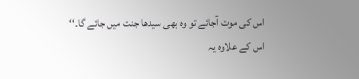اس کی موت آجائے تو وہ بھی سیدھا جنت میں جائے گا۔‘‘
اس کے علاوہ یہ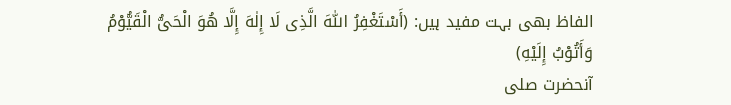الفاظ بھی بہت مفید ہیں: (أَسْتَغْفِرُ اللّٰہَ الَّذِی لَا إِلٰهَ إِلَّا هُوَ الْحَیُّ الْقَیُّوْمُ وَأَتُوْبُ إِلَیْهِ)
آنحضرت صلی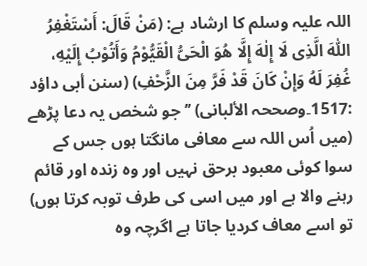اللہ علیہ وسلم کا ارشاد ہے: (مَنْ قَالَ: أَسْتَغْفِرُ اللّٰہَ الَّذِی لَا إِلٰهَ إِلَّا هُوَ الْحَیُّ الْقَیُّوْمُ وَأَتُوْبُ إِلَیْهِ، غُفِرَ لَهُ وَإِنْ کَانَ قَدْ فَرَّ مِنَ الزَّحْفِ) (سنن أبی داؤد :1517۔وصححہ الألبانی) ’’جو شخص یہ دعا پڑھے (میں اُس اللہ سے معافی مانگتا ہوں جس کے سوا کوئی معبود برحق نہیں اور وہ زندہ اور قائم رہنے والا ہے اور میں اسی کی طرف توبہ کرتا ہوں) تو اسے معاف کردیا جاتا ہے اگرچہ وہ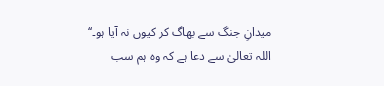میدانِ جنگ سے بھاگ کر کیوں نہ آیا ہو۔‘‘
اللہ تعالیٰ سے دعا ہے کہ وہ ہم سب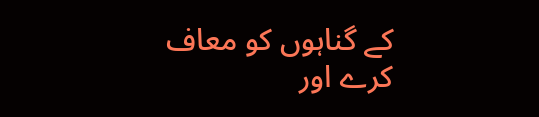کے گناہوں کو معاف کرے اور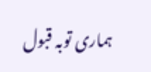ہماری توبہ قبول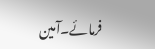فرمائے۔آمین